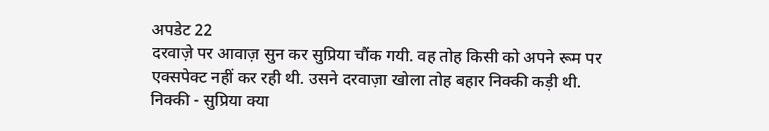अपडेट 22
दरवाज़े पर आवाज़ सुन कर सुप्रिया चौंक गयी. वह तोह किसी को अपने रूम पर एक्सपेक्ट नहीं कर रही थी. उसने दरवाज़ा खोला तोह बहार निक्की कड़ी थी.
निक्की - सुप्रिया क्या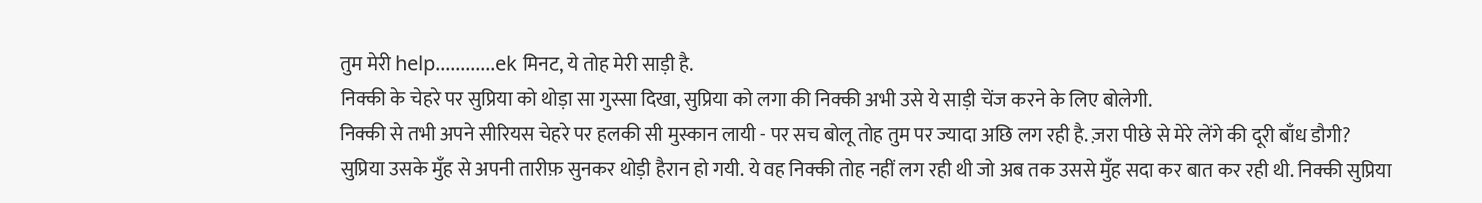तुम मेरी help............ek मिनट, ये तोह मेरी साड़ी है.
निक्की के चेहरे पर सुप्रिया को थोड़ा सा गुस्सा दिखा, सुप्रिया को लगा की निक्की अभी उसे ये साड़ी चेंज करने के लिए बोलेगी.
निक्की से तभी अपने सीरियस चेहरे पर हलकी सी मुस्कान लायी - पर सच बोलू तोह तुम पर ज्यादा अछि लग रही है. ज़रा पीछे से मेरे लेंगे की दूरी बाँध डौगी?
सुप्रिया उसके मुँह से अपनी तारीफ़ सुनकर थोड़ी हैरान हो गयी. ये वह निक्की तोह नहीं लग रही थी जो अब तक उससे मुँह सदा कर बात कर रही थी. निक्की सुप्रिया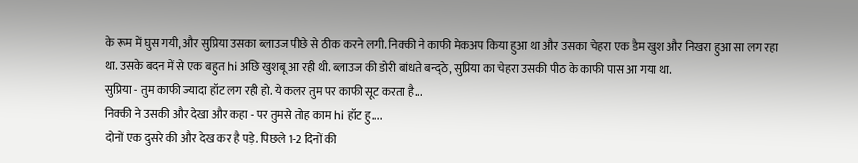के रूम में घुस गयी, और सुप्रिया उसका ब्लाउज पीछे से ठीक करने लगी. निक्की ने काफी मेकअप किया हुआ था और उसका चेहरा एक डैम खुश और निखरा हुआ सा लग रहा था. उसके बदन में से एक बहुत hi अछि खुशबू आ रही थी. ब्लाउज की डोरी बांधते बन्द्ठे, सुप्रिया का चेहरा उसकी पीठ के काफी पास आ गया था.
सुप्रिया - तुम काफी ज्यादा हॉट लग रही हो. ये कलर तुम पर काफी सूट करता है...
निक्की ने उसकी और देखा और कहा - पर तुमसे तोह काम hi हॉट हु....
दोनों एक दुसरे की और देख कर है पड़े. पिछले 1-2 दिनों की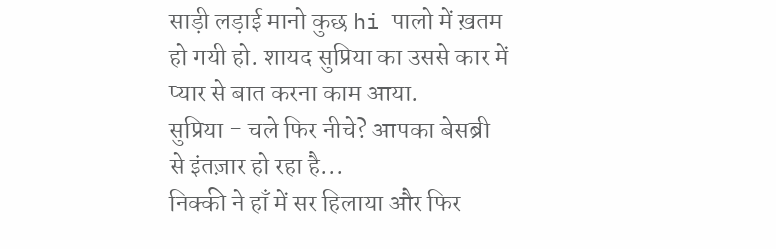साड़ी लड़ाई मानो कुछ hi पालो में ख़तम हो गयी हो. शायद सुप्रिया का उससे कार में प्यार से बात करना काम आया.
सुप्रिया - चले फिर नीचे? आपका बेसब्री से इंतज़ार हो रहा है...
निक्की ने हाँ में सर हिलाया और फिर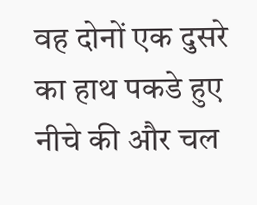वह दोनों एक दुसरे का हाथ पकडे हुए नीचे की और चल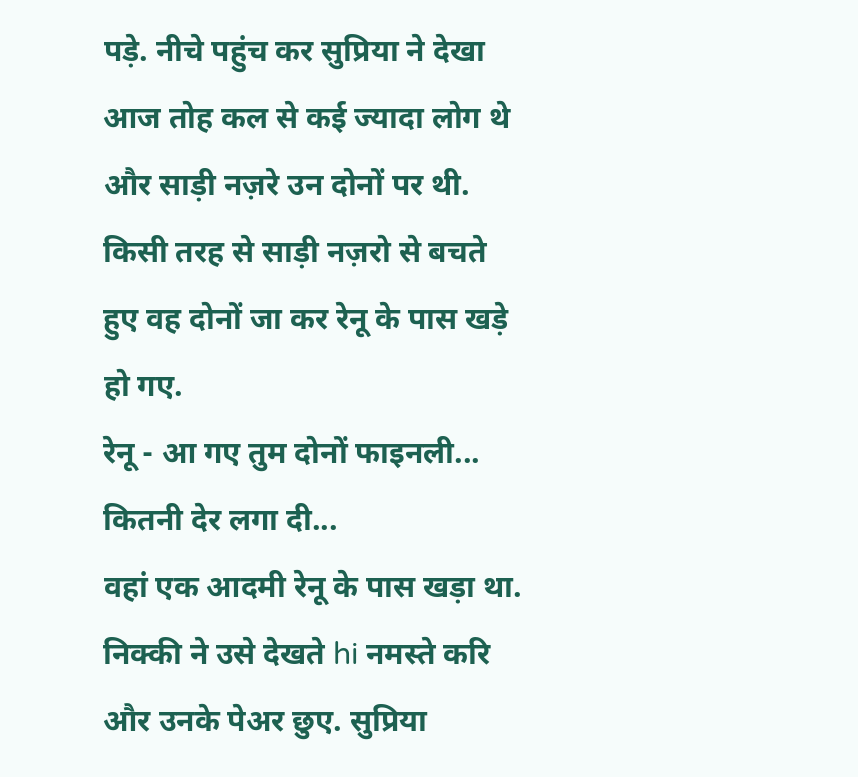पड़े. नीचे पहुंच कर सुप्रिया ने देखा आज तोह कल से कई ज्यादा लोग थे और साड़ी नज़रे उन दोनों पर थी. किसी तरह से साड़ी नज़रो से बचते हुए वह दोनों जा कर रेनू के पास खड़े हो गए.
रेनू - आ गए तुम दोनों फाइनली... कितनी देर लगा दी...
वहां एक आदमी रेनू के पास खड़ा था. निक्की ने उसे देखते hi नमस्ते करि और उनके पेअर छुए. सुप्रिया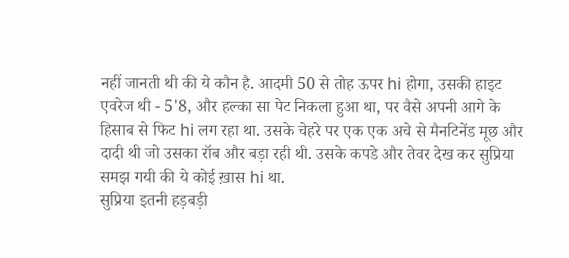नहीं जानती थी की ये कौन है. आदमी 50 से तोह ऊपर hi होगा, उसकी हाइट एवरेज थी - 5'8, और हल्का सा पेट निकला हुआ था, पर वैसे अपनी आगे के हिसाब से फिट hi लग रहा था. उसके चेहरे पर एक एक अचे से मैनटिनेंड मूछ और दादी थी जो उसका रॉब और बड़ा रही थी. उसके कपडे और तेवर देख कर सुप्रिया समझ गयी की ये कोई ख़ास hi था.
सुप्रिया इतनी हड़बड़ी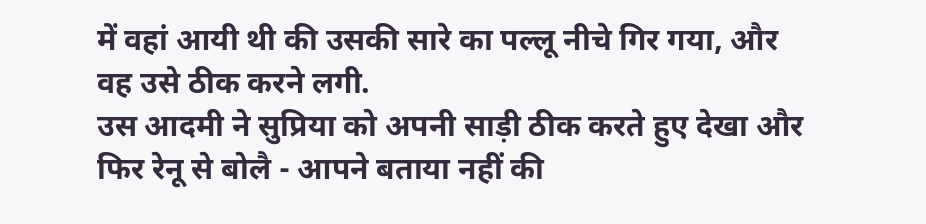में वहां आयी थी की उसकी सारे का पल्लू नीचे गिर गया, और वह उसे ठीक करने लगी.
उस आदमी ने सुप्रिया को अपनी साड़ी ठीक करते हुए देखा और फिर रेनू से बोलै - आपने बताया नहीं की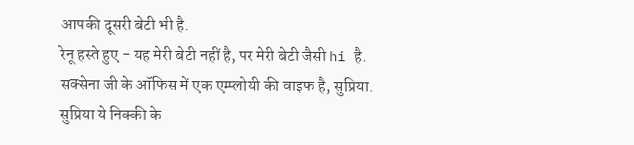आपकी दूसरी बेटी भी है.
रेनू हस्ते हुए - यह मेरी बेटी नहीं है, पर मेरी बेटी जैसी hi है. सक्सेना जी के ऑफिस में एक एम्प्लोयी की वाइफ है, सुप्रिया. सुप्रिया ये निक्की के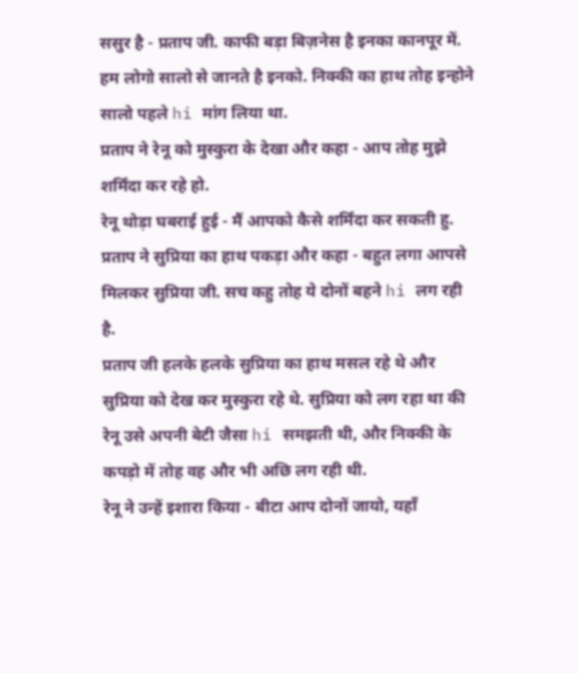ससुर है - प्रताप जी. काफी बड़ा बिज़नेस है इनका कानपूर में. हम लोगो सालो से जानते है इनको. निक्की का हाथ तोह इन्होने सालो पहले hi मांग लिया था.
प्रताप ने रेनू को मुस्कुरा के देखा और कहा - आप तोह मुझे शर्मिंदा कर रहे हो.
रेनू थोड़ा घबराई हुई - मैं आपको कैसे शर्मिंदा कर सकती हु.
प्रताप ने सुप्रिया का हाथ पकड़ा और कहा - बहुत लगा आपसे मिलकर सुप्रिया जी. सच कहु तोह ये दोनों बहने hi लग रही है.
प्रताप जी हलके हलके सुप्रिया का हाथ मसल रहे थे और सुप्रिया को देख कर मुस्कुरा रहे थे. सुप्रिया को लग रहा था की रेनू उसे अपनी बेटी जैसा hi समझती थी, और निक्की के कपड़ो में तोह वह और भी अछि लग रही थी.
रेनू ने उन्हें इशारा किया - बीटा आप दोनों जायो, यहाँ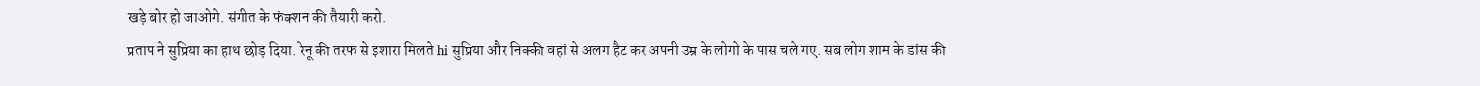खड़े बोर हो जाओगे. संगीत के फंक्शन की तैयारी करो.
प्रताप ने सुप्रिया का हाथ छोड़ दिया. रेनू की तरफ से इशारा मिलते hi सुप्रिया और निक्की वहां से अलग हैट कर अपनी उम्र के लोगो के पास चले गए. सब लोग शाम के डांस की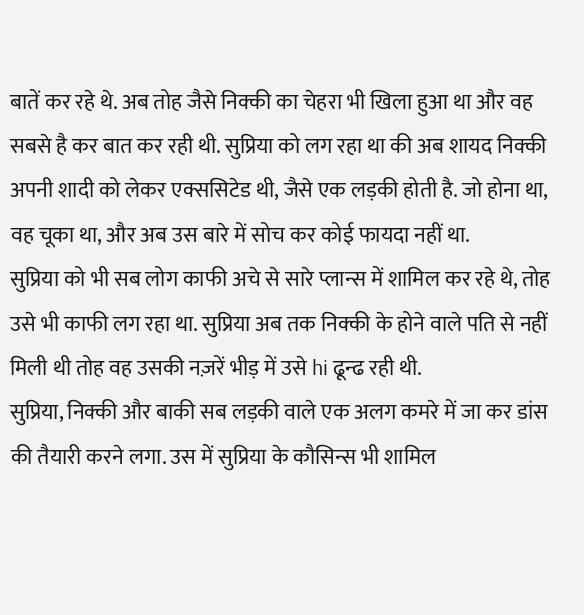बातें कर रहे थे. अब तोह जैसे निक्की का चेहरा भी खिला हुआ था और वह सबसे है कर बात कर रही थी. सुप्रिया को लग रहा था की अब शायद निक्की अपनी शादी को लेकर एक्ससिटेड थी, जैसे एक लड़की होती है. जो होना था, वह चूका था, और अब उस बारे में सोच कर कोई फायदा नहीं था.
सुप्रिया को भी सब लोग काफी अचे से सारे प्लान्स में शामिल कर रहे थे, तोह उसे भी काफी लग रहा था. सुप्रिया अब तक निक्की के होने वाले पति से नहीं मिली थी तोह वह उसकी नज़रें भीड़ में उसे hi ढून्ढ रही थी.
सुप्रिया, निक्की और बाकी सब लड़की वाले एक अलग कमरे में जा कर डांस की तैयारी करने लगा. उस में सुप्रिया के कौसिन्स भी शामिल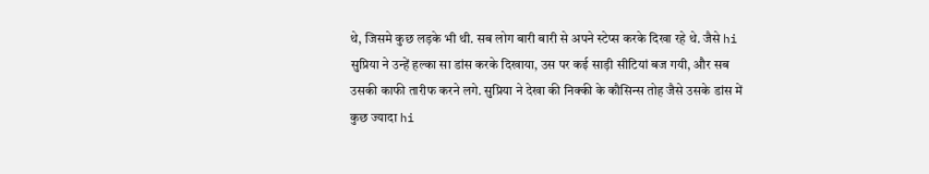थे, जिसमे कुछ लड़के भी थी. सब लोग बारी बारी से अपने स्टेप्स करके दिखा रहे थे. जैसे hi सुप्रिया ने उन्हें हल्का सा डांस करके दिखाया, उस पर कई साड़ी सीटियां बज गयी, और सब उसकी काफी तारीफ करने लगे. सुप्रिया ने देखा की निक्की के कौसिन्स तोह जैसे उसके डांस में कुछ ज्यादा hi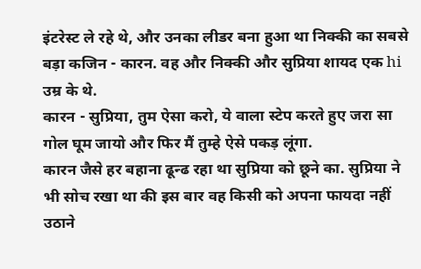इंटरेस्ट ले रहे थे, और उनका लीडर बना हुआ था निक्की का सबसे बड़ा कजिन - कारन. वह और निक्की और सुप्रिया शायद एक hi उम्र के थे.
कारन - सुप्रिया, तुम ऐसा करो, ये वाला स्टेप करते हुए जरा सा गोल घूम जायो और फिर मैं तुम्हे ऐसे पकड़ लूंगा.
कारन जैसे हर बहाना ढून्ढ रहा था सुप्रिया को छूने का. सुप्रिया ने भी सोच रखा था की इस बार वह किसी को अपना फायदा नहीं उठाने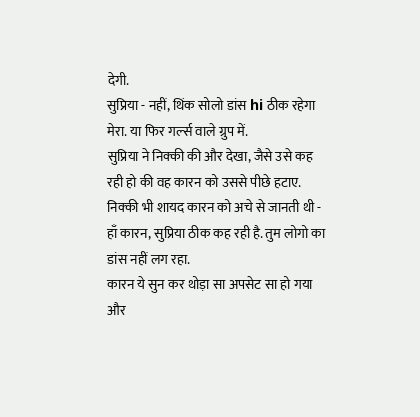देगी.
सुप्रिया - नहीं, थिंक सोलो डांस hi ठीक रहेगा मेरा. या फिर गर्ल्स वाले ग्रुप में.
सुप्रिया ने निक्की की और देखा, जैसे उसे कह रही हो की वह कारन को उससे पीछे हटाए.
निक्की भी शायद कारन को अचे से जानती थी - हाँ कारन, सुप्रिया ठीक कह रही है. तुम लोगो का डांस नहीं लग रहा.
कारन ये सुन कर थोड़ा सा अपसेट सा हो गया और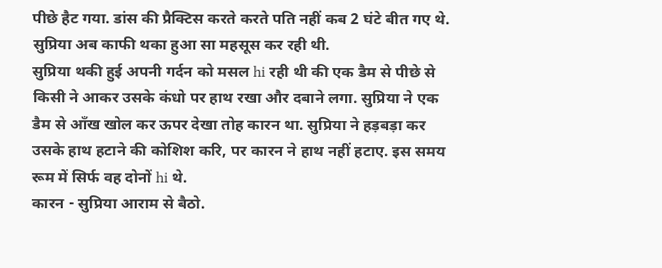पीछे हैट गया. डांस की प्रैक्टिस करते करते पति नहीं कब 2 घंटे बीत गए थे. सुप्रिया अब काफी थका हुआ सा महसूस कर रही थी.
सुप्रिया थकी हुई अपनी गर्दन को मसल hi रही थी की एक डैम से पीछे से किसी ने आकर उसके कंधो पर हाथ रखा और दबाने लगा. सुप्रिया ने एक डैम से आँख खोल कर ऊपर देखा तोह कारन था. सुप्रिया ने हड़बड़ा कर उसके हाथ हटाने की कोशिश करि, पर कारन ने हाथ नहीं हटाए. इस समय रूम में सिर्फ वह दोनों hi थे.
कारन - सुप्रिया आराम से बैठो.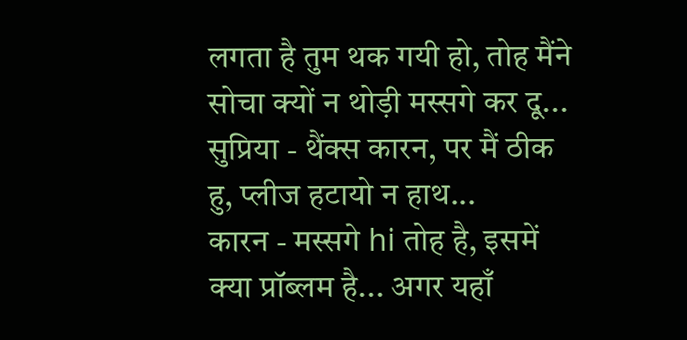लगता है तुम थक गयी हो, तोह मैंने सोचा क्यों न थोड़ी मस्सगे कर दू...
सुप्रिया - थैंक्स कारन, पर मैं ठीक हु, प्लीज हटायो न हाथ...
कारन - मस्सगे hi तोह है, इसमें क्या प्रॉब्लम है... अगर यहाँ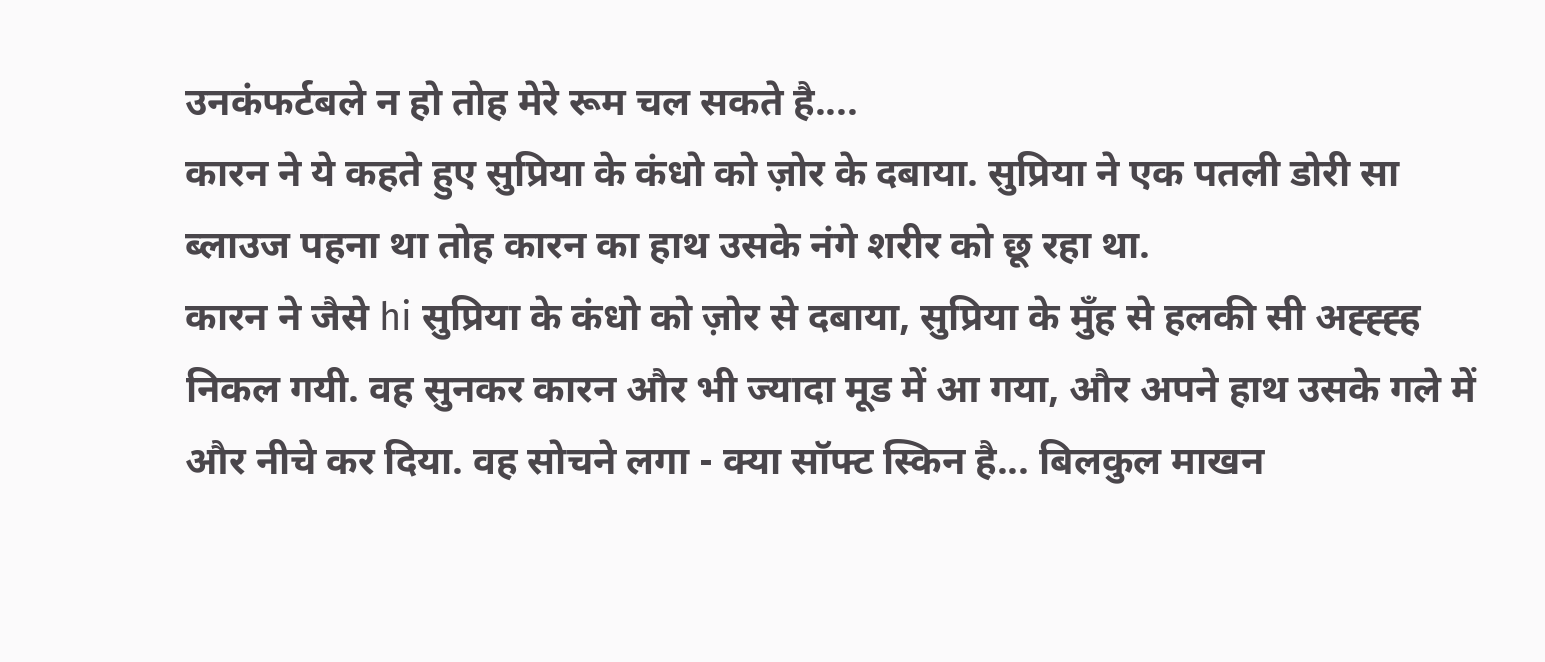उनकंफर्टबले न हो तोह मेरे रूम चल सकते है....
कारन ने ये कहते हुए सुप्रिया के कंधो को ज़ोर के दबाया. सुप्रिया ने एक पतली डोरी सा ब्लाउज पहना था तोह कारन का हाथ उसके नंगे शरीर को छू रहा था.
कारन ने जैसे hi सुप्रिया के कंधो को ज़ोर से दबाया, सुप्रिया के मुँह से हलकी सी अह्ह्ह्ह निकल गयी. वह सुनकर कारन और भी ज्यादा मूड में आ गया, और अपने हाथ उसके गले में और नीचे कर दिया. वह सोचने लगा - क्या सॉफ्ट स्किन है... बिलकुल माखन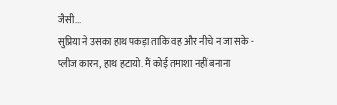जैसी...
सुप्रिया ने उसका हाथ पकड़ा ताकि वह और नीचे न जा सके - प्लीज कारन, हाथ हटायो. मैं कोई तमाशा नहीं बनाना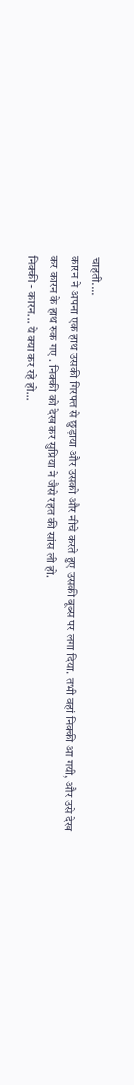चाहती....
कारन ने अपना एक हाथ उसकी गिरफ्त से छुड़ाया और उसको और नीचे करते हुए उसकी बूब्स पर लगा दिया. तभी वहां निक्की आ गयी, और उसे देख कर कारन के हाथ रुक गए . निक्की को देख कर सुप्रिया ने जैसे रहत की सांस ली हो.
निक्की - कारन... ये क्या कर रहे हो...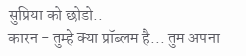सुप्रिया को छोडो..
कारन - तुम्हे क्या प्रॉब्लम है... तुम अपना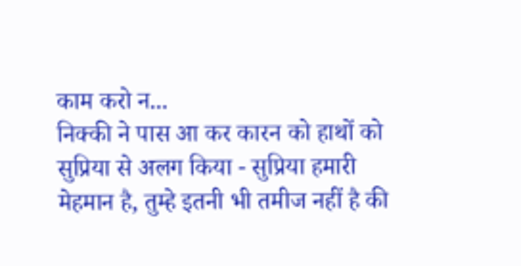काम करो न...
निक्की ने पास आ कर कारन को हाथों को सुप्रिया से अलग किया - सुप्रिया हमारी मेहमान है, तुम्हे इतनी भी तमीज नहीं है की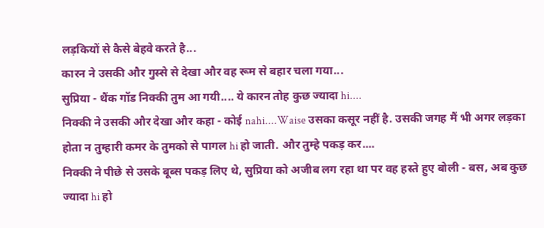लड़कियों से कैसे बेहवे करते है...
कारन ने उसकी और गुस्से से देखा और वह रूम से बहार चला गया...
सुप्रिया - थैंक गॉड निक्की तुम आ गयी.... ये कारन तोह कुछ ज्यादा hi....
निक्की ने उसकी और देखा और कहा - कोई nahi....Waise उसका कसूर नहीं है. उसकी जगह मैं भी अगर लड़का होता न तुम्हारी कमर के तुमको से पागल hi हो जाती. और तुम्हे पकड़ कर....
निक्की ने पीछे से उसके बूब्स पकड़ लिए थे, सुप्रिया को अजीब लग रहा था पर वह हस्ते हुए बोली - बस, अब कुछ ज्यादा hi हो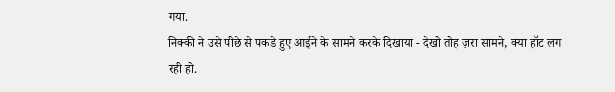गया.
निक्की ने उसे पीछे से पकडे हुए आईने के सामने करके दिखाया - देखो तोह ज़रा सामने, क्या हॉट लग रही हो.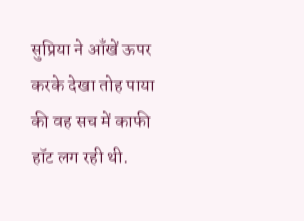सुप्रिया ने आँखें ऊपर करके देखा तोह पाया की वह सच में काफी हॉट लग रही थी.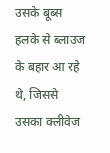उसके बूब्स हलके से ब्लाउज के बहार आ रहे थे, जिससे उसका क्लीवेज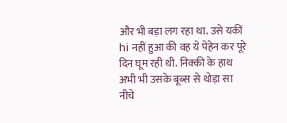और भी बड़ा लग रहा था. उसे यकीं hi नहीं हुआ की वह ये पेहेन कर पूरे दिन घूम रही थी. निक्की के हाथ अभी भी उसके बूब्स से थोड़ा सा नीचे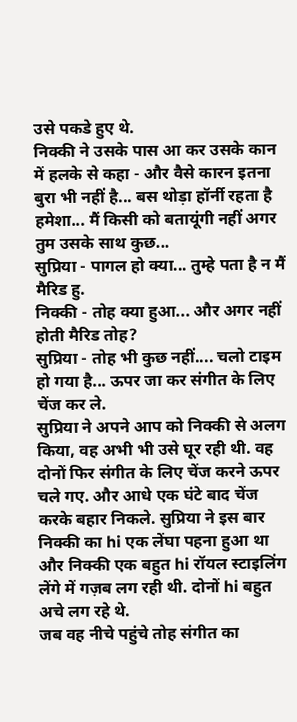उसे पकडे हुए थे.
निक्की ने उसके पास आ कर उसके कान में हलके से कहा - और वैसे कारन इतना बुरा भी नहीं है... बस थोड़ा हॉर्नी रहता है हमेशा... मैं किसी को बतायूंगी नहीं अगर तुम उसके साथ कुछ...
सुप्रिया - पागल हो क्या... तुम्हे पता है न मैं मैरिड हु.
निक्की - तोह क्या हुआ... और अगर नहीं होती मैरिड तोह?
सुप्रिया - तोह भी कुछ नहीं.... चलो टाइम हो गया है... ऊपर जा कर संगीत के लिए चेंज कर ले.
सुप्रिया ने अपने आप को निक्की से अलग किया, वह अभी भी उसे घूर रही थी. वह दोनों फिर संगीत के लिए चेंज करने ऊपर चले गए. और आधे एक घंटे बाद चेंज करके बहार निकले. सुप्रिया ने इस बार निक्की का hi एक लेंघा पहना हुआ था और निक्की एक बहुत hi रॉयल स्टाइलिंग लेंगे में गज़ब लग रही थी. दोनों hi बहुत अचे लग रहे थे.
जब वह नीचे पहुंचे तोह संगीत का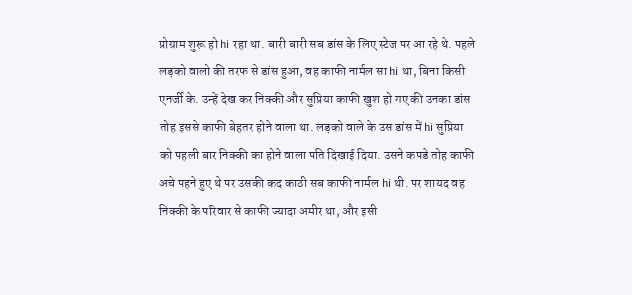प्रोग्राम शुरू हो hi रहा था. बारी बारी सब डांस के लिए स्टेज पर आ रहे थे. पहले लड़को वालो की तरफ से डांस हुआ, वह काफी नार्मल सा hi था, बिना किसी एनर्जी के. उन्हें देख कर निक्की और सुप्रिया काफी खुश हो गए की उनका डांस तोह इससे काफी बेहतर होने वाला था. लड़को वाले के उस डांस में hi सुप्रिया को पहली बार निक्की का होने वाला पति दिखाई दिया. उसने कपडे तोह काफी अचे पहने हुए थे पर उसकी कद काठी सब काफी नार्मल hi थी. पर शायद वह निक्की के परिवार से काफी ज्यादा अमीर था, और इसी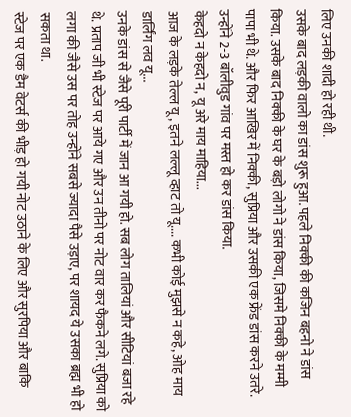लिए उनकी शादी हो रही थी.
उसके बाद लड़की वालो का डांस शुरू हुआ. पहले निक्की की कजिन बहनो ने डांस किया. उसके बाद निक्की के घर के बड़ो लोगो ने डांस किया, जिसमे निक्की के मम्मी पापा भी थे. और फिर आखिर में निक्की, सुप्रिया और उसकी एक फ्रेंड डांस करने उतरे. उन्होंने 2-3 बॉलीवुड गांव पर मस्त हो कर डांस किया.
केहदो न केहदो न, यू अरे माय माहिया...
आज के लड़के तेल्ल यू, इतने लल्लू व्हाट तो यू.... कभी कोई मुझसे न कहे, ओह माय डार्लिंग लव यू...
उनके डांस से जैसे पूरी पार्टी में जान आ गयी हो. सब लोग तालियां और सीटियां बजा रहे थे. प्रताप जी भी स्टेज पर आये गए और उन तीनो पर नोट वार कर फैकने लगे. सुप्रिया को लगा की जैसे उस पर तोह उन्होंने सबसे ज्यादा पैसे उड़ाए, पर शायद ये उसका ब्रह्म भी हो सकता था.
स्टेज पर एक डैम वेटर्स की भीड़ हो गयी नोट उठाने के लिए और सुरपिया और बाकि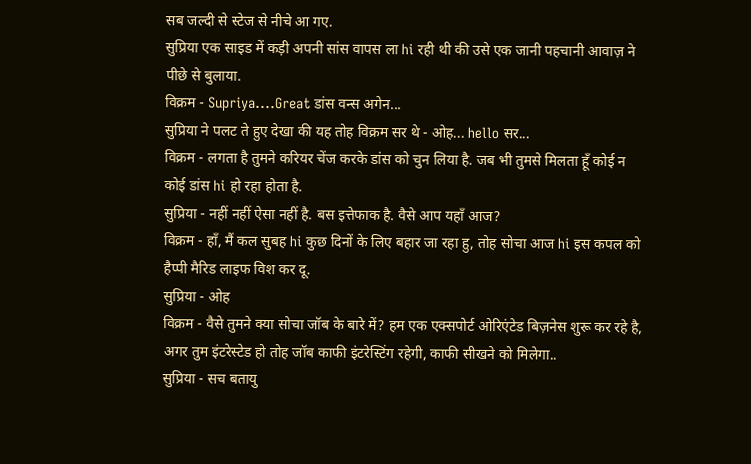सब जल्दी से स्टेज से नीचे आ गए.
सुप्रिया एक साइड में कड़ी अपनी सांस वापस ला hi रही थी की उसे एक जानी पहचानी आवाज़ ने पीछे से बुलाया.
विक्रम - Supriya....Great डांस वन्स अगेन...
सुप्रिया ने पलट ते हुए देखा की यह तोह विक्रम सर थे - ओह... hello सर...
विक्रम - लगता है तुमने करियर चेंज करके डांस को चुन लिया है. जब भी तुमसे मिलता हूँ कोई न कोई डांस hi हो रहा होता है.
सुप्रिया - नहीं नहीं ऐसा नहीं है. बस इत्तेफाक है. वैसे आप यहाँ आज?
विक्रम - हाँ, मैं कल सुबह hi कुछ दिनों के लिए बहार जा रहा हु, तोह सोचा आज hi इस कपल को हैप्पी मैरिड लाइफ विश कर दू.
सुप्रिया - ओह
विक्रम - वैसे तुमने क्या सोचा जॉब के बारे में? हम एक एक्सपोर्ट ओरिएंटेड बिज़नेस शुरू कर रहे है, अगर तुम इंटरेस्टेड हो तोह जॉब काफी इंटरेस्टिंग रहेगी, काफी सीखने को मिलेगा..
सुप्रिया - सच बतायु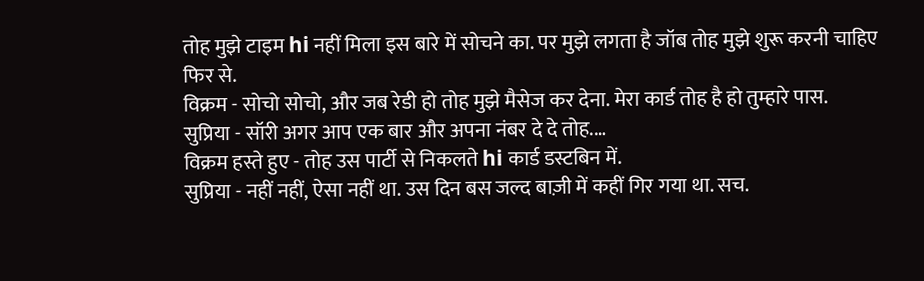तोह मुझे टाइम hi नहीं मिला इस बारे में सोचने का. पर मुझे लगता है जॉब तोह मुझे शुरू करनी चाहिए फिर से.
विक्रम - सोचो सोचो, और जब रेडी हो तोह मुझे मैसेज कर देना. मेरा कार्ड तोह है हो तुम्हारे पास.
सुप्रिया - सॉरी अगर आप एक बार और अपना नंबर दे दे तोह.…
विक्रम हस्ते हुए - तोह उस पार्टी से निकलते hi कार्ड डस्टबिन में.
सुप्रिया - नहीं नहीं, ऐसा नहीं था. उस दिन बस जल्द बाज़ी में कहीं गिर गया था. सच.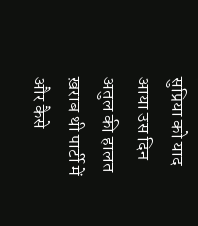सुप्रिया को याद आया उस दिन अतुल की हालत ख़राब थी पार्टी में और कैसे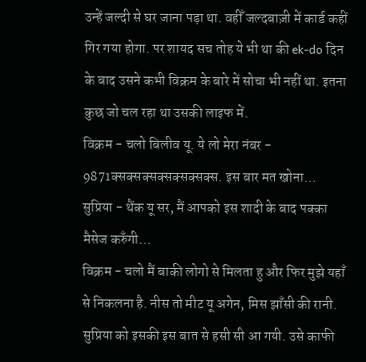उन्हें जल्दी से घर जाना पड़ा था. वहीँ जल्दबाज़ी में कार्ड कहीं गिर गया होगा. पर शायद सच तोह ये भी था की ek-do दिन के बाद उसने कभी विक्रम के बारे में सोचा भी नहीं था. इतना कुछ जो चल रहा था उसकी लाइफ में.
विक्रम - चलो बिलीव यू. ये लो मेरा नंबर - 9871क्सक्सक्सक्सक्सक्सक्स. इस बार मत खोना…
सुप्रिया - थैंक यू सर, मैं आपको इस शादी के बाद पक्का मैसेज करुँगी…
विक्रम - चलो मैं बाकी लोगो से मिलता हु और फिर मुझे यहाँ से निकलना है. नीस तो मीट यू अगेन, मिस झाँसी की रानी.
सुप्रिया को इसकी इस बात से हसी सी आ गयी. उसे काफी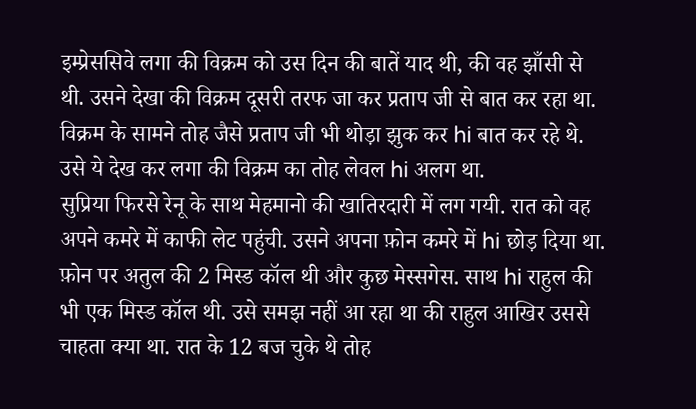इम्प्रेससिवे लगा की विक्रम को उस दिन की बातें याद थी, की वह झाँसी से थी. उसने देखा की विक्रम दूसरी तरफ जा कर प्रताप जी से बात कर रहा था. विक्रम के सामने तोह जैसे प्रताप जी भी थोड़ा झुक कर hi बात कर रहे थे. उसे ये देख कर लगा की विक्रम का तोह लेवल hi अलग था.
सुप्रिया फिरसे रेनू के साथ मेहमानो की खातिरदारी में लग गयी. रात को वह अपने कमरे में काफी लेट पहुंची. उसने अपना फ़ोन कमरे में hi छोड़ दिया था. फ़ोन पर अतुल की 2 मिस्ड कॉल थी और कुछ मेस्सगेस. साथ hi राहुल की भी एक मिस्ड कॉल थी. उसे समझ नहीं आ रहा था की राहुल आखिर उससे चाहता क्या था. रात के 12 बज चुके थे तोह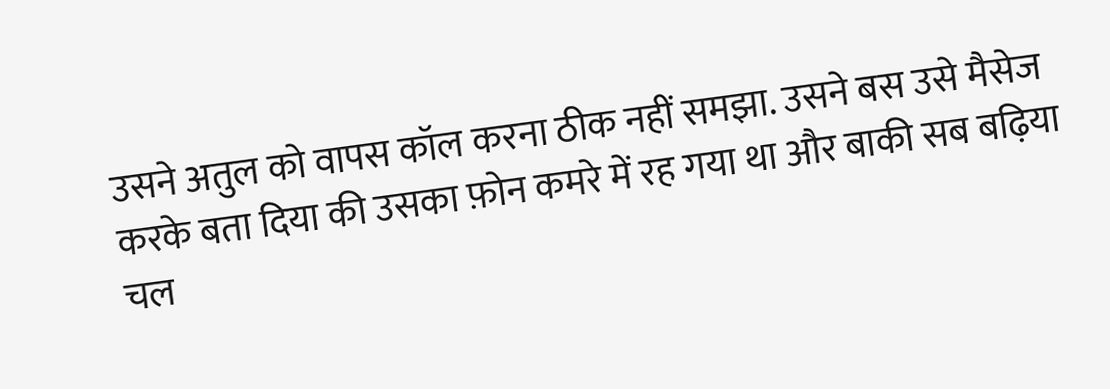उसने अतुल को वापस कॉल करना ठीक नहीं समझा. उसने बस उसे मैसेज करके बता दिया की उसका फ़ोन कमरे में रह गया था और बाकी सब बढ़िया चल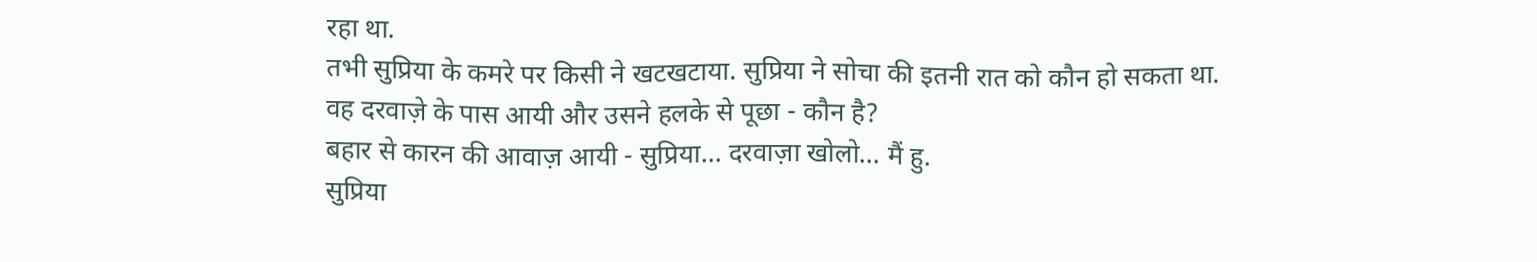रहा था.
तभी सुप्रिया के कमरे पर किसी ने खटखटाया. सुप्रिया ने सोचा की इतनी रात को कौन हो सकता था.
वह दरवाज़े के पास आयी और उसने हलके से पूछा - कौन है?
बहार से कारन की आवाज़ आयी - सुप्रिया... दरवाज़ा खोलो... मैं हु.
सुप्रिया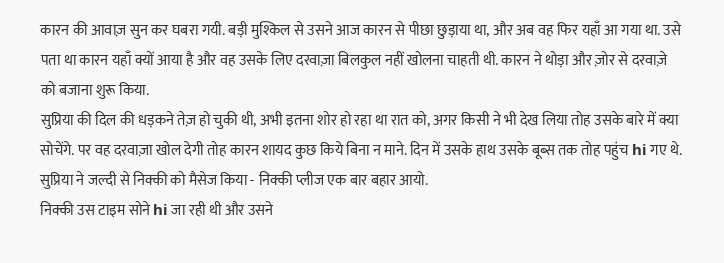कारन की आवाज़ सुन कर घबरा गयी. बड़ी मुश्किल से उसने आज कारन से पीछा छुड़ाया था, और अब वह फिर यहाँ आ गया था. उसे पता था कारन यहाँ क्यों आया है और वह उसके लिए दरवाज़ा बिलकुल नहीं खोलना चाहती थी. कारन ने थोड़ा और ज़ोर से दरवाज़े को बजाना शुरू किया.
सुप्रिया की दिल की धड़कने तेज़ हो चुकी थी, अभी इतना शोर हो रहा था रात को, अगर किसी ने भी देख लिया तोह उसके बारे में क्या सोचेंगे. पर वह दरवाज़ा खोल देगी तोह कारन शायद कुछ किये बिना न माने. दिन में उसके हाथ उसके बूब्स तक तोह पहुंच hi गए थे.
सुप्रिया ने जल्दी से निक्की को मैसेज किया - निक्की प्लीज एक बार बहार आयो.
निक्की उस टाइम सोने hi जा रही थी और उसने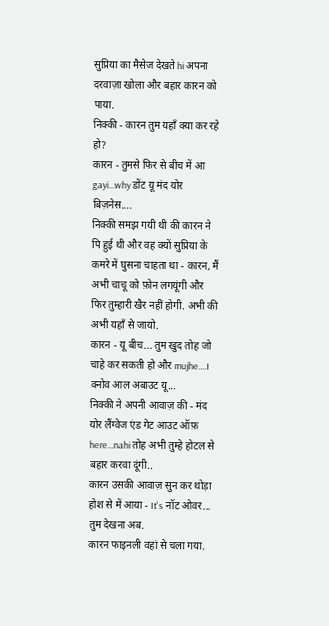सुप्रिया का मैसेज देखते hi अपना दरवाज़ा खोला और बहार कारन को पाया.
निक्की - कारन तुम यहाँ क्या कर रहे हो?
कारन - तुमसे फिर से बीच में आ gayi...why डोंट यू मंद योर बिज़नेस....
निक्की समझ गयी थी की कारन ने पि हुई थी और वह क्यों सुप्रिया के कमरे में घुसना चाहता था - कारन, मैं अभी चाचू को फ़ोन लगयूंगी और फिर तुम्हारी खैर नहीं होगी. अभी की अभी यहाँ से जायो.
कारन - यू बीच... तुम खुद तोह जो चाहे कर सकती हो और mujhe....I क्नोव आल अबाउट यू...
निक्की ने अपनी आवाज़ की - मंद योर लैंग्वेज एंड गेट आउट ऑफ़ here...nahi तोह अभी तुम्हे होटल से बहार करवा दूंगी..
कारन उसकी आवाज़ सुन कर थोड़ा होश से में आया - It's नॉट ओवर... तुम देखना अब.
कारन फाइनली वहां से चला गया.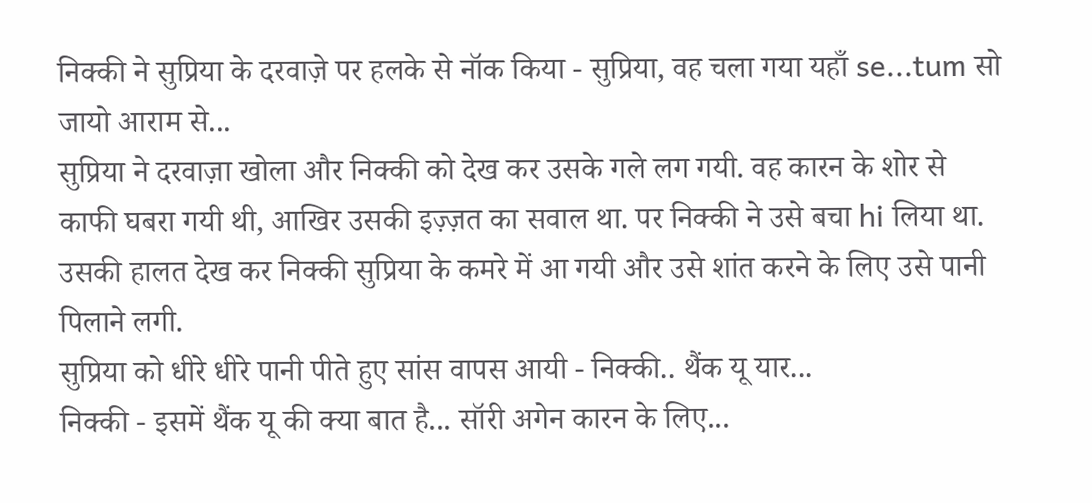निक्की ने सुप्रिया के दरवाज़े पर हलके से नॉक किया - सुप्रिया, वह चला गया यहाँ se...tum सो जायो आराम से...
सुप्रिया ने दरवाज़ा खोला और निक्की को देख कर उसके गले लग गयी. वह कारन के शोर से काफी घबरा गयी थी, आखिर उसकी इज़्ज़त का सवाल था. पर निक्की ने उसे बचा hi लिया था. उसकी हालत देख कर निक्की सुप्रिया के कमरे में आ गयी और उसे शांत करने के लिए उसे पानी पिलाने लगी.
सुप्रिया को धीरे धीरे पानी पीते हुए सांस वापस आयी - निक्की.. थैंक यू यार...
निक्की - इसमें थैंक यू की क्या बात है... सॉरी अगेन कारन के लिए...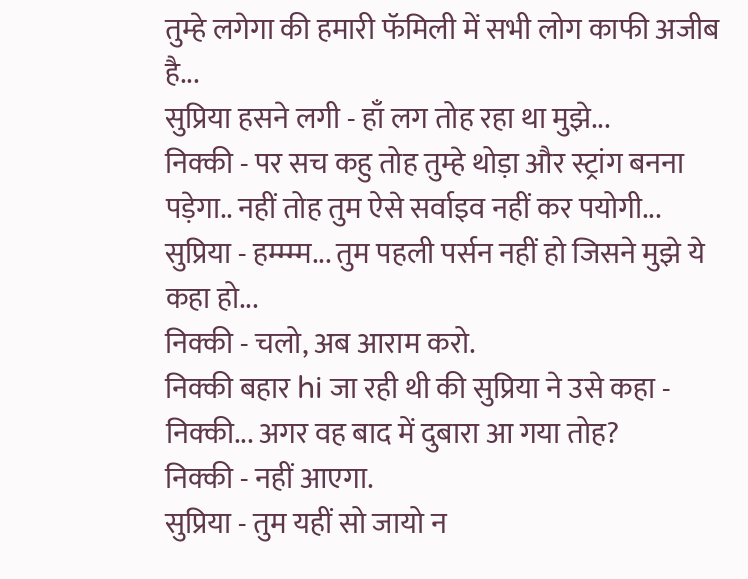तुम्हे लगेगा की हमारी फॅमिली में सभी लोग काफी अजीब है...
सुप्रिया हसने लगी - हाँ लग तोह रहा था मुझे...
निक्की - पर सच कहु तोह तुम्हे थोड़ा और स्ट्रांग बनना पड़ेगा.. नहीं तोह तुम ऐसे सर्वाइव नहीं कर पयोगी...
सुप्रिया - हम्म्म्म... तुम पहली पर्सन नहीं हो जिसने मुझे ये कहा हो...
निक्की - चलो, अब आराम करो.
निक्की बहार hi जा रही थी की सुप्रिया ने उसे कहा - निक्की... अगर वह बाद में दुबारा आ गया तोह?
निक्की - नहीं आएगा.
सुप्रिया - तुम यहीं सो जायो न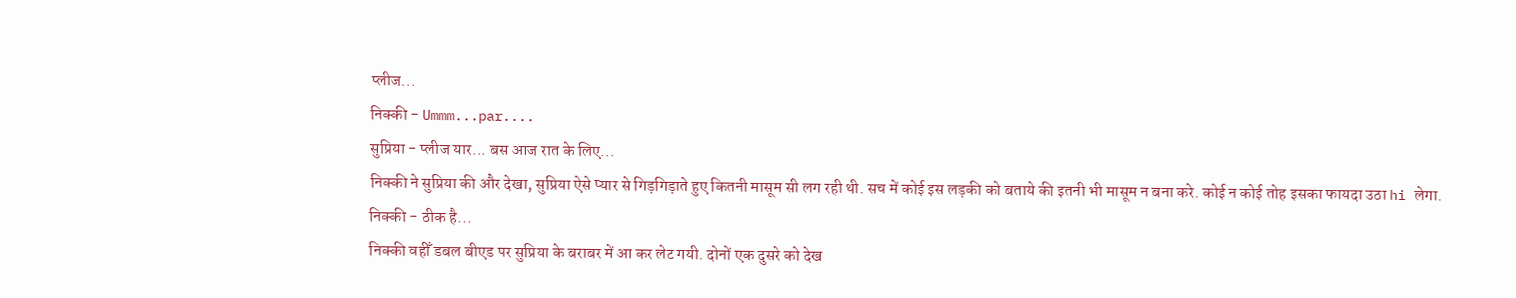प्लीज...
निक्की - Ummm...par....
सुप्रिया - प्लीज यार... बस आज रात के लिए...
निक्की ने सुप्रिया की और देखा, सुप्रिया ऐसे प्यार से गिड़गिड़ाते हुए कितनी मासूम सी लग रही थी. सच में कोई इस लड़की को बताये की इतनी भी मासूम न बना करे. कोई न कोई तोह इसका फायदा उठा hi लेगा.
निक्की - ठीक है...
निक्की वहीँ डबल बीएड पर सुप्रिया के बराबर में आ कर लेट गयी. दोनों एक दुसरे को देख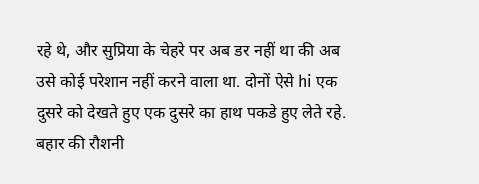रहे थे, और सुप्रिया के चेहरे पर अब डर नहीं था की अब उसे कोई परेशान नहीं करने वाला था. दोनों ऐसे hi एक दुसरे को देखते हुए एक दुसरे का हाथ पकडे हुए लेते रहे. बहार की रौशनी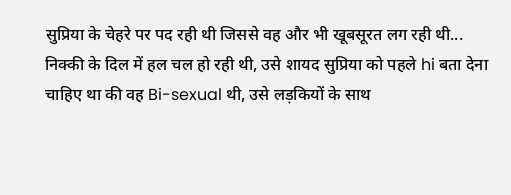सुप्रिया के चेहरे पर पद रही थी जिससे वह और भी खूबसूरत लग रही थी...
निक्की के दिल में हल चल हो रही थी, उसे शायद सुप्रिया को पहले hi बता देना चाहिए था की वह Bi-sexual थी, उसे लड़कियों के साथ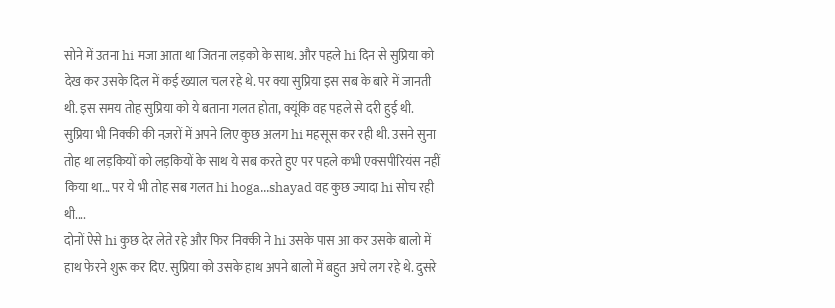सोने में उतना hi मजा आता था जितना लड़को के साथ. और पहले hi दिन से सुप्रिया को देख कर उसके दिल में कई ख्याल चल रहे थे. पर क्या सुप्रिया इस सब के बारे में जानती थी. इस समय तोह सुप्रिया को ये बताना गलत होता, क्यूंकि वह पहले से दरी हुई थी.
सुप्रिया भी निक्की की नज़रों में अपने लिए कुछ अलग hi महसूस कर रही थी. उसने सुना तोह था लड़कियों को लड़कियों के साथ ये सब करते हुए पर पहले कभी एक्सपीरियंस नहीं किया था... पर ये भी तोह सब गलत hi hoga...shayad वह कुछ ज्यादा hi सोच रही थी....
दोनों ऐसे hi कुछ देर लेते रहे और फिर निक्की ने hi उसके पास आ कर उसके बालो में हाथ फेरने शुरू कर दिए. सुप्रिया को उसके हाथ अपने बालो में बहुत अचे लग रहे थे. दुसरे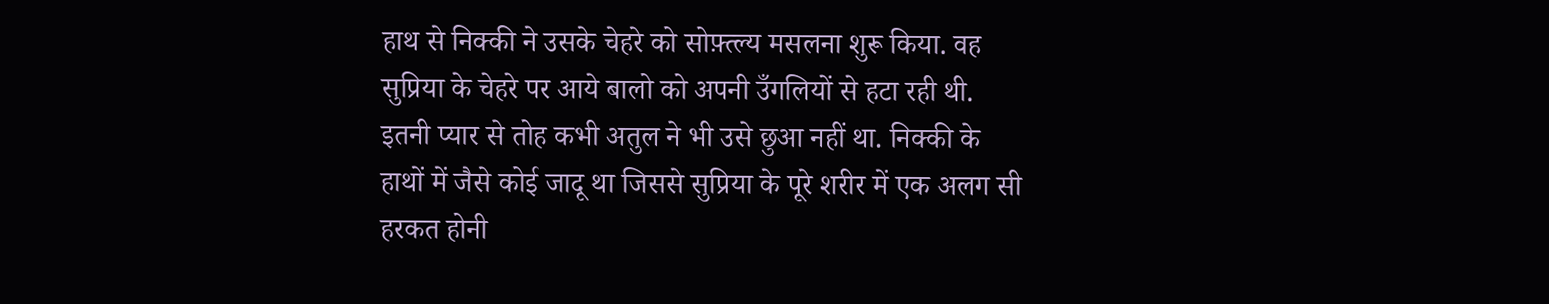हाथ से निक्की ने उसके चेहरे को सोफ़्त्ल्य मसलना शुरू किया. वह सुप्रिया के चेहरे पर आये बालो को अपनी उँगलियों से हटा रही थी. इतनी प्यार से तोह कभी अतुल ने भी उसे छुआ नहीं था. निक्की के हाथों में जैसे कोई जादू था जिससे सुप्रिया के पूरे शरीर में एक अलग सी हरकत होनी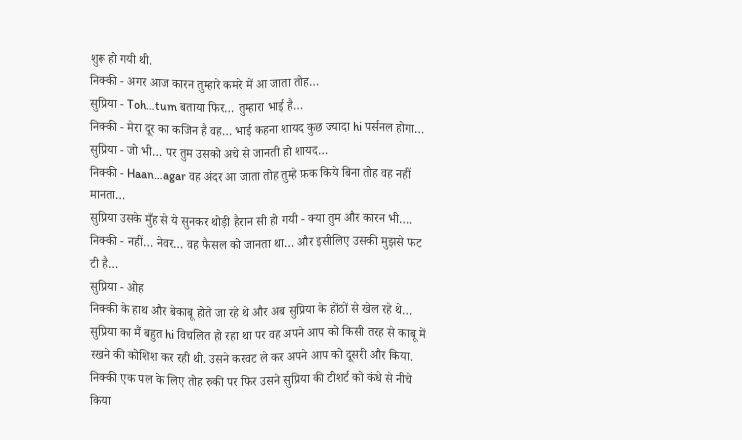शुरू हो गयी थी.
निक्की - अगर आज कारन तुम्हारे कमरे में आ जाता तोह…
सुप्रिया - Toh…tum बताया फिर… तुम्हारा भाई है…
निक्की - मेरा दूर का कजिन है वह… भाई कहना शायद कुछ ज्यादा hi पर्सनल होगा…
सुप्रिया - जो भी… पर तुम उसको अचे से जानती हो शायद…
निक्की - Haan…agar वह अंदर आ जाता तोह तुम्हे फ़क किये बिना तोह वह नहीं मानता…
सुप्रिया उसके मुँह से ये सुनकर थोड़ी हैरान सी हो गयी - क्या तुम और कारन भी….
निक्की - नहीं… नेवर… वह फैसल को जानता था… और इसीलिए उसकी मुझसे फट टी है…
सुप्रिया - ओह
निक्की के हाथ और बेकाबू होते जा रहे थे और अब सुप्रिया के होंठों से खेल रहे थे…
सुप्रिया का मैं बहुत hi विचलित हो रहा था पर वह अपने आप को किसी तरह से काबू में रखने की कोशिश कर रही थी. उसने करवट ले कर अपने आप को दूसरी और किया. निक्की एक पल के लिए तोह रुकी पर फिर उसने सुप्रिया की टीशर्ट को कंधे से नीचे किया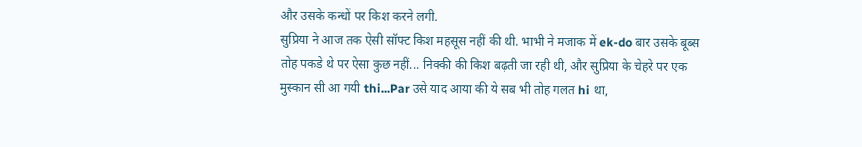और उसके कन्धों पर किश करने लगी.
सुप्रिया ने आज तक ऐसी सॉफ्ट किश महसूस नहीं की थी. भाभी ने मजाक में ek-do बार उसके बूब्स तोह पकडे थे पर ऐसा कुछ नहीं... निक्की की किश बढ़ती जा रही थी, और सुप्रिया के चेहरे पर एक मुस्कान सी आ गयी thi...Par उसे याद आया की ये सब भी तोह गलत hi था,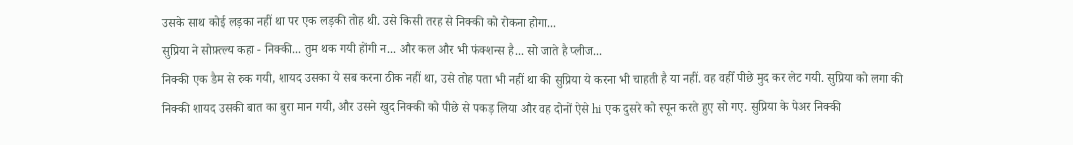उसके साथ कोई लड़का नहीं था पर एक लड़की तोह थी. उसे किसी तरह से निक्की को रोकना होगा...
सुप्रिया ने सोफ़्त्ल्य कहा - निक्की... तुम थक गयी होंगी न... और कल और भी फंक्शन्स है... सो जाते है प्लीज...
निक्की एक डैम से रुक गयी, शायद उसका ये सब करना ठीक नहीं था, उसे तोह पता भी नहीं था की सुप्रिया ये करना भी चाहती है या नहीं. वह वहीँ पीछे मुद कर लेट गयी. सुप्रिया को लगा की निक्की शायद उसकी बात का बुरा मान गयी, और उसने खुद निक्की को पीछे से पकड़ लिया और वह दोनों ऐसे hi एक दुसरे को स्पून करते हुए सो गए. सुप्रिया के पेअर निक्की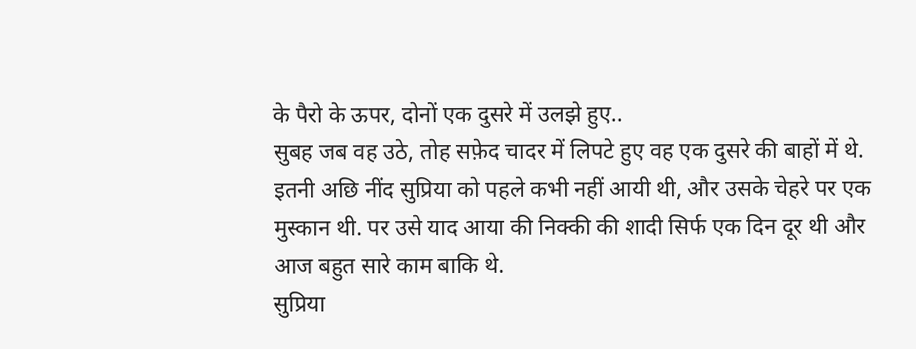के पैरो के ऊपर, दोनों एक दुसरे में उलझे हुए..
सुबह जब वह उठे, तोह सफ़ेद चादर में लिपटे हुए वह एक दुसरे की बाहों में थे. इतनी अछि नींद सुप्रिया को पहले कभी नहीं आयी थी, और उसके चेहरे पर एक मुस्कान थी. पर उसे याद आया की निक्की की शादी सिर्फ एक दिन दूर थी और आज बहुत सारे काम बाकि थे.
सुप्रिया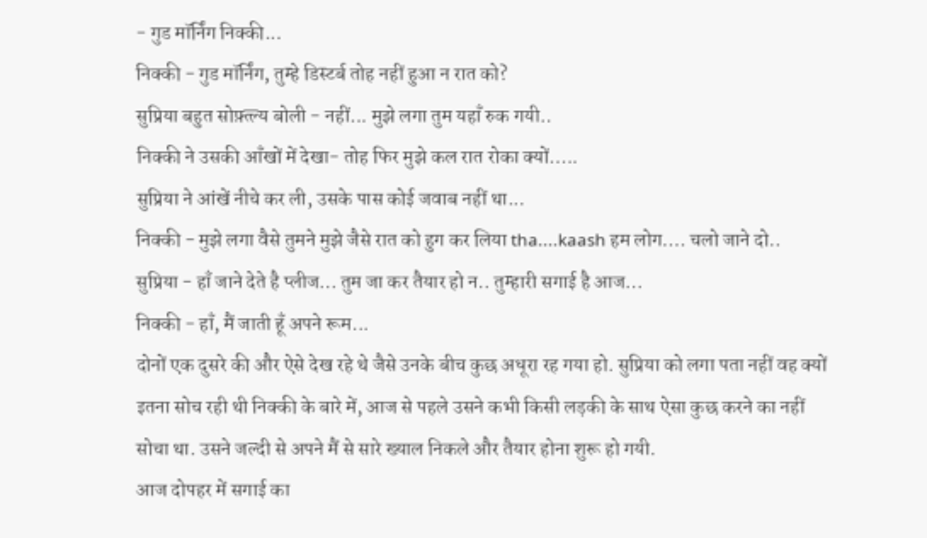- गुड मॉर्निंग निक्की...
निक्की - गुड मॉर्निंग, तुम्हे डिस्टर्ब तोह नहीं हुआ न रात को?
सुप्रिया बहुत सोफ़्त्ल्य बोली - नहीं... मुझे लगा तुम यहाँ रुक गयी..
निक्की ने उसकी आँखों में देखा- तोह फिर मुझे कल रात रोका क्यों.....
सुप्रिया ने आंखें नीचे कर ली, उसके पास कोई जवाब नहीं था...
निक्की - मुझे लगा वैसे तुमने मुझे जैसे रात को हुग कर लिया tha....kaash हम लोग.... चलो जाने दो..
सुप्रिया - हाँ जाने देते है प्लीज... तुम जा कर तैयार हो न.. तुम्हारी सगाई है आज...
निक्की - हाँ, मैं जाती हूँ अपने रूम...
दोनों एक दुसरे की और ऐसे देख रहे थे जैसे उनके बीच कुछ अधूरा रह गया हो. सुप्रिया को लगा पता नहीं वह क्यों इतना सोच रही थी निक्की के बारे में, आज से पहले उसने कभी किसी लड़की के साथ ऐसा कुछ करने का नहीं सोचा था. उसने जल्दी से अपने मैं से सारे ख्याल निकले और तैयार होना शुरू हो गयी.
आज दोपहर में सगाई का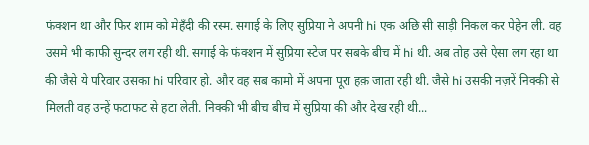फंक्शन था और फिर शाम को मेहँदी की रस्म. सगाई के लिए सुप्रिया ने अपनी hi एक अछि सी साड़ी निकल कर पेहेन ली. वह उसमे भी काफी सुन्दर लग रही थी. सगाई के फंक्शन में सुप्रिया स्टेज पर सबके बीच में hi थी. अब तोह उसे ऐसा लग रहा था की जैसे ये परिवार उसका hi परिवार हो. और वह सब कामो में अपना पूरा हक़ जाता रही थी. जैसे hi उसकी नज़रें निक्की से मिलती वह उन्हें फटाफट से हटा लेती. निक्की भी बीच बीच में सुप्रिया की और देख रही थी...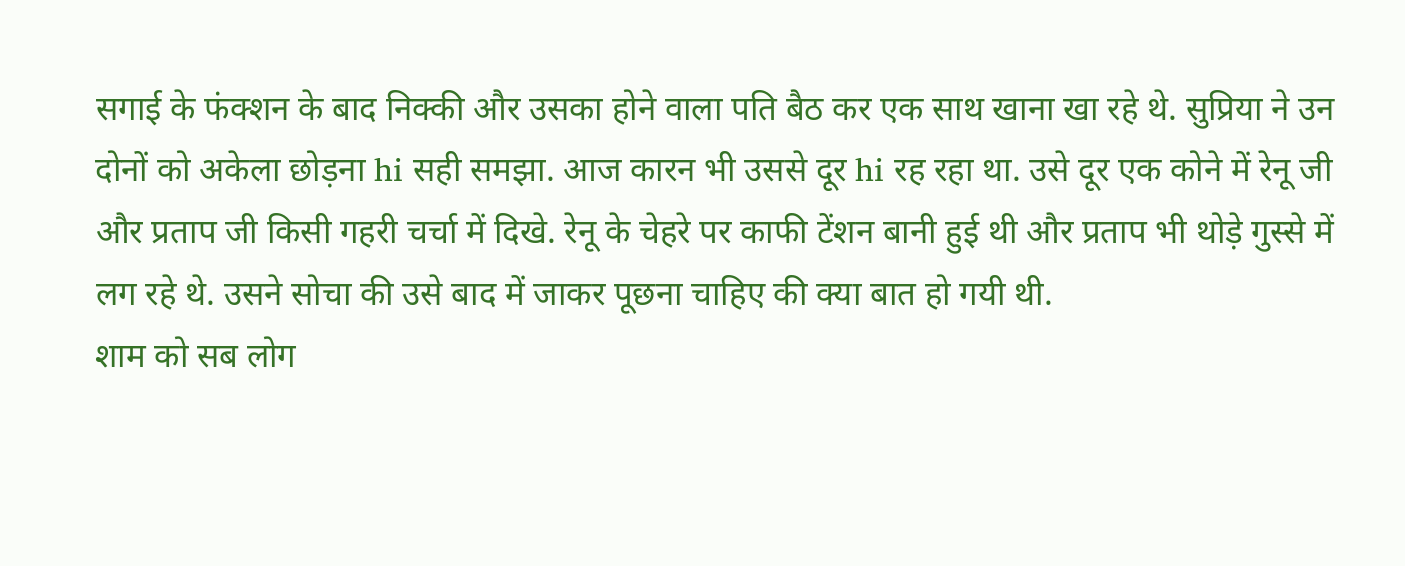सगाई के फंक्शन के बाद निक्की और उसका होने वाला पति बैठ कर एक साथ खाना खा रहे थे. सुप्रिया ने उन दोनों को अकेला छोड़ना hi सही समझा. आज कारन भी उससे दूर hi रह रहा था. उसे दूर एक कोने में रेनू जी और प्रताप जी किसी गहरी चर्चा में दिखे. रेनू के चेहरे पर काफी टेंशन बानी हुई थी और प्रताप भी थोड़े गुस्से में लग रहे थे. उसने सोचा की उसे बाद में जाकर पूछना चाहिए की क्या बात हो गयी थी.
शाम को सब लोग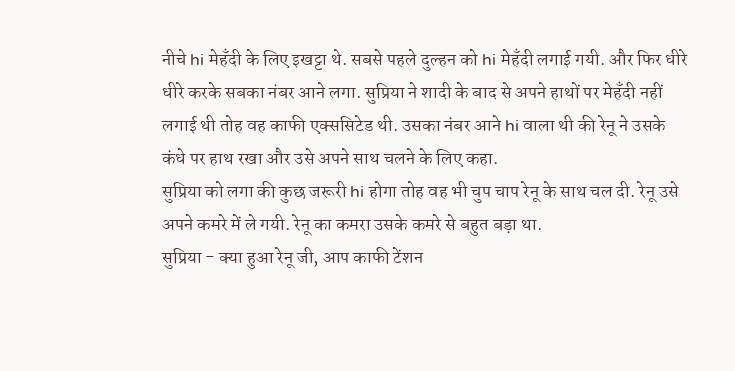नीचे hi मेहँदी के लिए इखट्टा थे. सबसे पहले दुल्हन को hi मेहँदी लगाई गयी. और फिर धीरे धीरे करके सबका नंबर आने लगा. सुप्रिया ने शादी के बाद से अपने हाथों पर मेहँदी नहीं लगाई थी तोह वह काफी एक्ससिटेड थी. उसका नंबर आने hi वाला थी की रेनू ने उसके कंधे पर हाथ रखा और उसे अपने साथ चलने के लिए कहा.
सुप्रिया को लगा की कुछ जरूरी hi होगा तोह वह भी चुप चाप रेनू के साथ चल दी. रेनू उसे अपने कमरे में ले गयी. रेनू का कमरा उसके कमरे से बहुत बड़ा था.
सुप्रिया - क्या हुआ रेनू जी, आप काफी टेंशन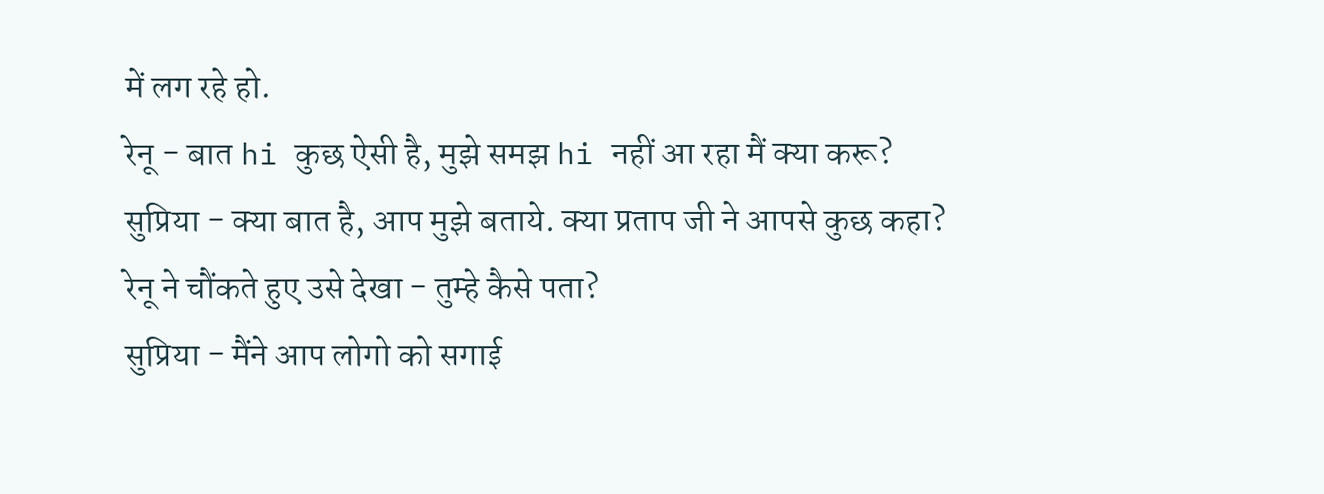में लग रहे हो.
रेनू - बात hi कुछ ऐसी है, मुझे समझ hi नहीं आ रहा मैं क्या करू?
सुप्रिया - क्या बात है, आप मुझे बताये. क्या प्रताप जी ने आपसे कुछ कहा?
रेनू ने चौंकते हुए उसे देखा - तुम्हे कैसे पता?
सुप्रिया - मैंने आप लोगो को सगाई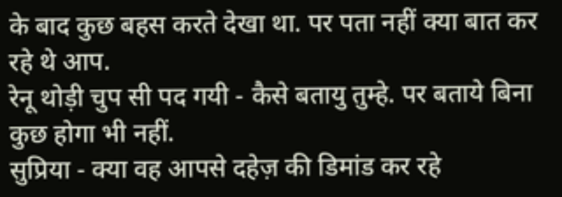के बाद कुछ बहस करते देखा था. पर पता नहीं क्या बात कर रहे थे आप.
रेनू थोड़ी चुप सी पद गयी - कैसे बतायु तुम्हे. पर बताये बिना कुछ होगा भी नहीं.
सुप्रिया - क्या वह आपसे दहेज़ की डिमांड कर रहे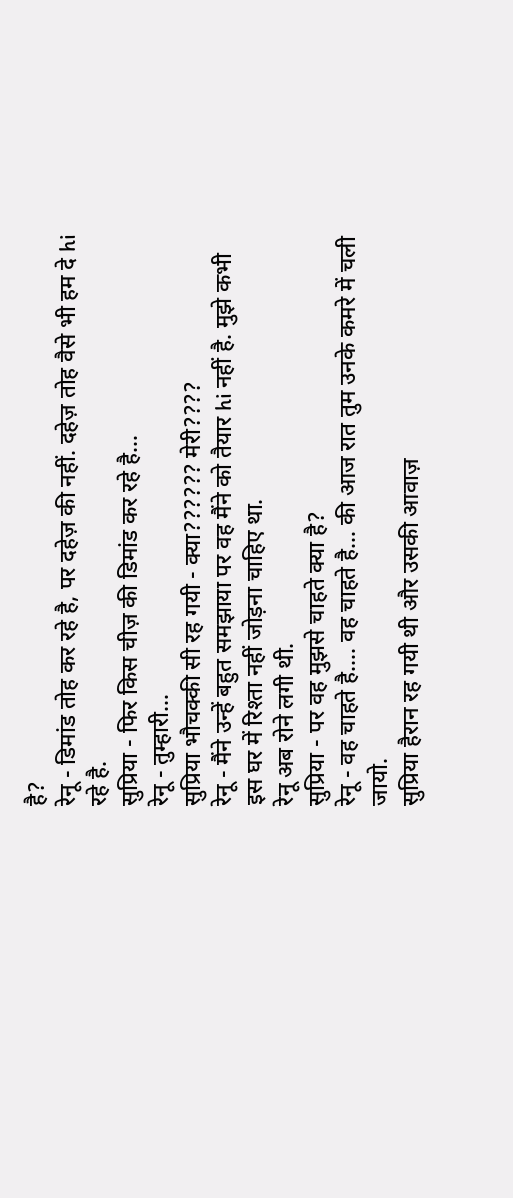है?
रेनू - डिमांड तोह कर रहे है, पर दहेज़ की नहीं. दहेज़ तोह वैसे भी हम दे hi रहे है.
सुप्रिया - फिर किस चीज़ की डिमांड कर रहे है…
रेनू - तुम्हारी…
सुप्रिया भौचक्की सी रह गयी - क्या?????? मेरी????
रेनू - मैंने उन्हें बहुत समझाया पर वह मैंने को तैयार hi नहीं है. मुझे कभी इस घर में रिश्ता नहीं जोड़ना चाहिए था.
रेनू अब रोने लगी थी.
सुप्रिया - पर वह मुझसे चाहते क्या है?
रेनू - वह चाहते है…. वह चाहते है… की आज रात तुम उनके कमरे में चली जायो.
सुप्रिया हैरान रह गयी थी और उसकी आवाज़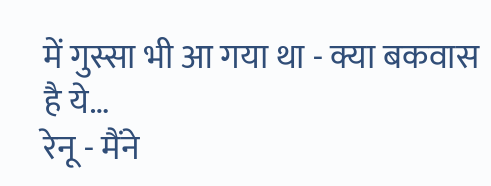में गुस्सा भी आ गया था - क्या बकवास है ये…
रेनू - मैंने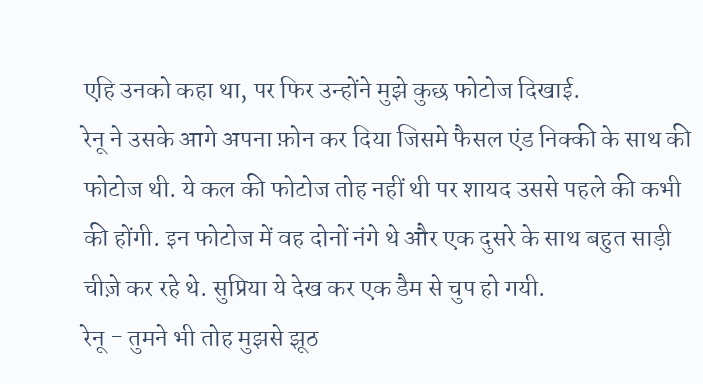एहि उनको कहा था, पर फिर उन्होंने मुझे कुछ फोटोज दिखाई.
रेनू ने उसके आगे अपना फ़ोन कर दिया जिसमे फैसल एंड निक्की के साथ की फोटोज थी. ये कल की फोटोज तोह नहीं थी पर शायद उससे पहले की कभी की होंगी. इन फोटोज में वह दोनों नंगे थे और एक दुसरे के साथ बहुत साड़ी चीज़े कर रहे थे. सुप्रिया ये देख कर एक डैम से चुप हो गयी.
रेनू - तुमने भी तोह मुझसे झूठ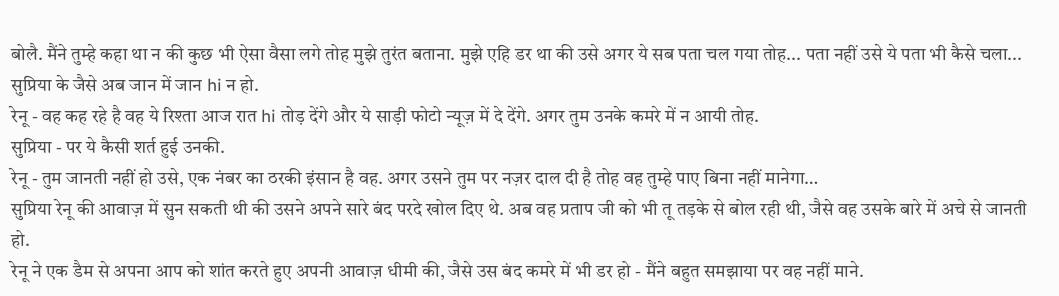बोलै. मैंने तुम्हे कहा था न की कुछ भी ऐसा वैसा लगे तोह मुझे तुरंत बताना. मुझे एहि डर था की उसे अगर ये सब पता चल गया तोह... पता नहीं उसे ये पता भी कैसे चला...
सुप्रिया के जैसे अब जान में जान hi न हो.
रेनू - वह कह रहे है वह ये रिश्ता आज रात hi तोड़ देंगे और ये साड़ी फोटो न्यूज़ में दे देंगे. अगर तुम उनके कमरे में न आयी तोह.
सुप्रिया - पर ये कैसी शर्त हुई उनकी.
रेनू - तुम जानती नहीं हो उसे, एक नंबर का ठरकी इंसान है वह. अगर उसने तुम पर नज़र दाल दी है तोह वह तुम्हे पाए बिना नहीं मानेगा…
सुप्रिया रेनू की आवाज़ में सुन सकती थी की उसने अपने सारे बंद परदे खोल दिए थे. अब वह प्रताप जी को भी तू तड़के से बोल रही थी, जैसे वह उसके बारे में अचे से जानती हो.
रेनू ने एक डैम से अपना आप को शांत करते हुए अपनी आवाज़ धीमी की, जैसे उस बंद कमरे में भी डर हो - मैंने बहुत समझाया पर वह नहीं माने.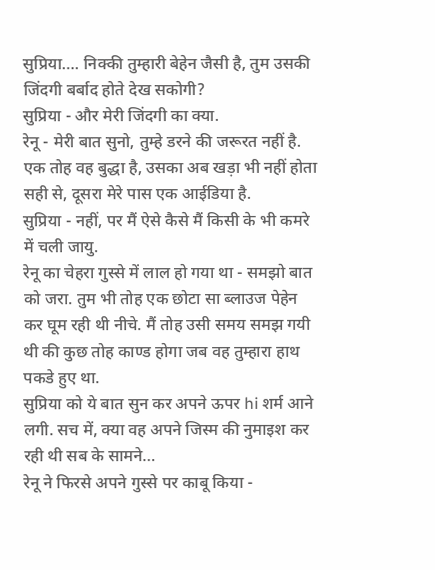सुप्रिया…. निक्की तुम्हारी बेहेन जैसी है, तुम उसकी जिंदगी बर्बाद होते देख सकोगी?
सुप्रिया - और मेरी जिंदगी का क्या.
रेनू - मेरी बात सुनो, तुम्हे डरने की जरूरत नहीं है. एक तोह वह बुद्धा है, उसका अब खड़ा भी नहीं होता सही से, दूसरा मेरे पास एक आईडिया है.
सुप्रिया - नहीं, पर मैं ऐसे कैसे मैं किसी के भी कमरे में चली जायु.
रेनू का चेहरा गुस्से में लाल हो गया था - समझो बात को जरा. तुम भी तोह एक छोटा सा ब्लाउज पेहेन कर घूम रही थी नीचे. मैं तोह उसी समय समझ गयी थी की कुछ तोह काण्ड होगा जब वह तुम्हारा हाथ पकडे हुए था.
सुप्रिया को ये बात सुन कर अपने ऊपर hi शर्म आने लगी. सच में, क्या वह अपने जिस्म की नुमाइश कर रही थी सब के सामने…
रेनू ने फिरसे अपने गुस्से पर काबू किया -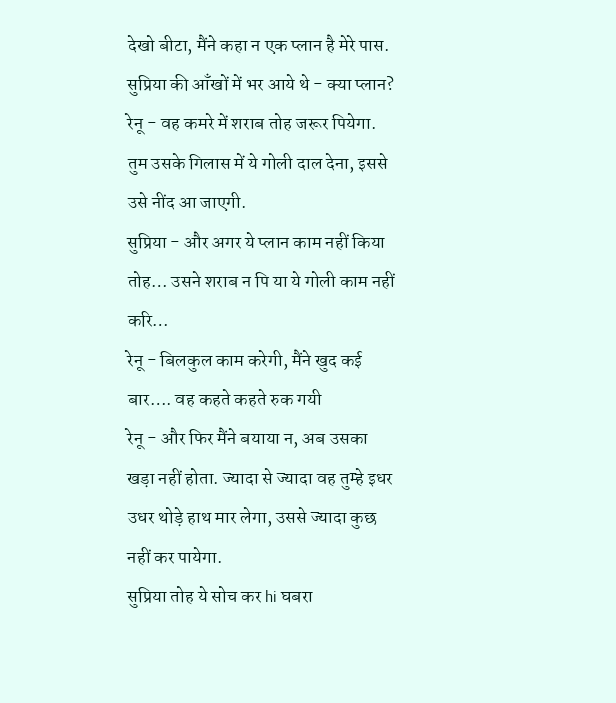देखो बीटा, मैंने कहा न एक प्लान है मेरे पास.
सुप्रिया की आँखों में भर आये थे - क्या प्लान?
रेनू - वह कमरे में शराब तोह जरूर पियेगा. तुम उसके गिलास में ये गोली दाल देना, इससे उसे नींद आ जाएगी.
सुप्रिया - और अगर ये प्लान काम नहीं किया तोह… उसने शराब न पि या ये गोली काम नहीं करि…
रेनू - बिलकुल काम करेगी, मैंने खुद कई बार…. वह कहते कहते रुक गयी
रेनू - और फिर मैंने बयाया न, अब उसका खड़ा नहीं होता. ज्यादा से ज्यादा वह तुम्हे इधर उधर थोड़े हाथ मार लेगा, उससे ज्यादा कुछ नहीं कर पायेगा.
सुप्रिया तोह ये सोच कर hi घबरा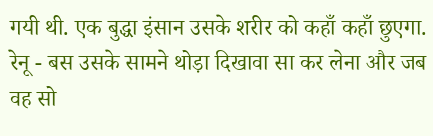गयी थी. एक बुद्धा इंसान उसके शरीर को कहाँ कहाँ छुएगा.
रेनू - बस उसके सामने थोड़ा दिखावा सा कर लेना और जब वह सो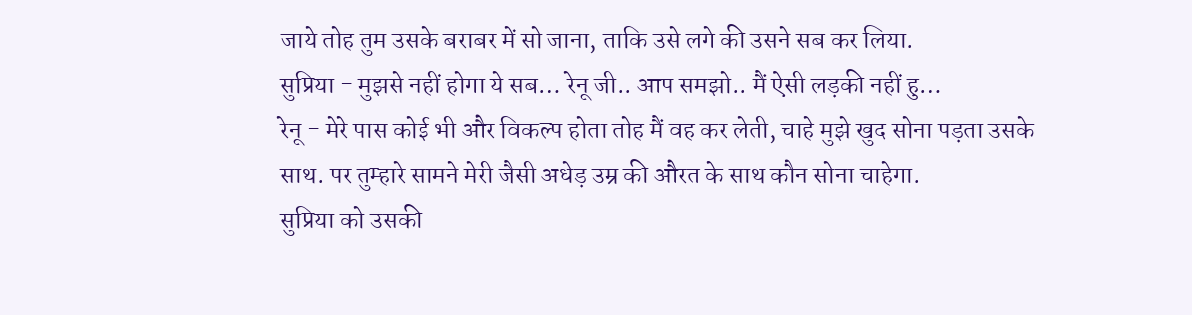जाये तोह तुम उसके बराबर में सो जाना, ताकि उसे लगे की उसने सब कर लिया.
सुप्रिया - मुझसे नहीं होगा ये सब… रेनू जी.. आप समझो.. मैं ऐसी लड़की नहीं हु…
रेनू - मेरे पास कोई भी और विकल्प होता तोह मैं वह कर लेती, चाहे मुझे खुद सोना पड़ता उसके साथ. पर तुम्हारे सामने मेरी जैसी अधेड़ उम्र की औरत के साथ कौन सोना चाहेगा.
सुप्रिया को उसकी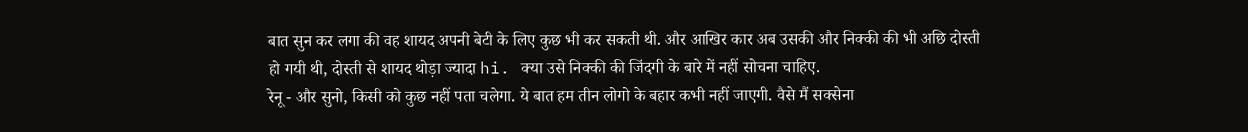बात सुन कर लगा की वह शायद अपनी बेटी के लिए कुछ भी कर सकती थी. और आखिर कार अब उसकी और निक्की की भी अछि दोस्ती हो गयी थी, दोस्ती से शायद थोड़ा ज्यादा hi. क्या उसे निक्की की जिंदगी के बारे में नहीं सोचना चाहिए.
रेनू - और सुनो, किसी को कुछ नहीं पता चलेगा. ये बात हम तीन लोगो के बहार कभी नहीं जाएगी. वैसे मैं सक्सेना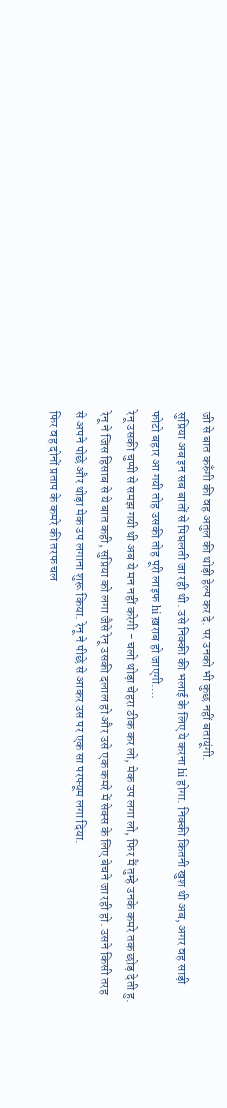जी से बात करुँगी की वह अतुल की थोड़ी हेल्प कर दे. पर उनको भी कुछ नहीं बतायूंगी.
सुप्रिया अब इन सब बातों से पिघलती जा रही थी. उसे निक्की की भलाई के लिए ये करना hi होगा. निक्की कितनी खुश थी अब, अगर वह साड़ी फोटो बहार आ गयी तोह उसकी तोह पूरी लाइफ hi ख़राब हो जाएगी….
रेनू उसकी चुप्पी से समझ गयी थी अब ये मन नहीं करेगी - चलो थोड़ा चेहरा ठीक कर लो, मेक उप लगा लो, फिर मैं तुम्हे उनके कमरे तक छोड़ देती हु.
रेनू ने जिस हिसाब से ये बात कही, सुप्रिया को लगा जैसे रेनू उसकी दलाल हो और उसे एक कमरे में सेक्स के लिए बेचने जा रही हो. उसने किसी तरह से अपने पोछे और थोड़ा मेक उप लगाना शुरू किया. रेनू ने पीछे से आकर उस पर एक सा परफ्यूम लगा दिया.
फिर वह दोनों प्रताप के कमरे की तरफ चल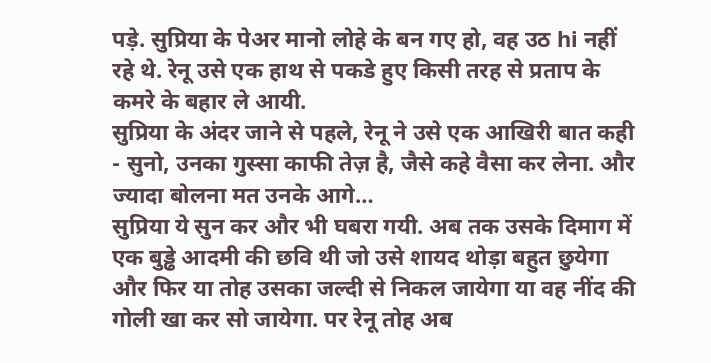पड़े. सुप्रिया के पेअर मानो लोहे के बन गए हो, वह उठ hi नहीं रहे थे. रेनू उसे एक हाथ से पकडे हुए किसी तरह से प्रताप के कमरे के बहार ले आयी.
सुप्रिया के अंदर जाने से पहले, रेनू ने उसे एक आखिरी बात कही - सुनो, उनका गुस्सा काफी तेज़ है, जैसे कहे वैसा कर लेना. और ज्यादा बोलना मत उनके आगे…
सुप्रिया ये सुन कर और भी घबरा गयी. अब तक उसके दिमाग में एक बुड्ढे आदमी की छवि थी जो उसे शायद थोड़ा बहुत छुयेगा और फिर या तोह उसका जल्दी से निकल जायेगा या वह नींद की गोली खा कर सो जायेगा. पर रेनू तोह अब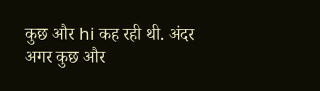कुछ और hi कह रही थी. अंदर अगर कुछ और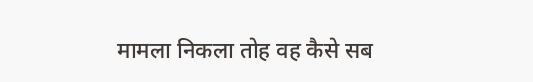मामला निकला तोह वह कैसे सब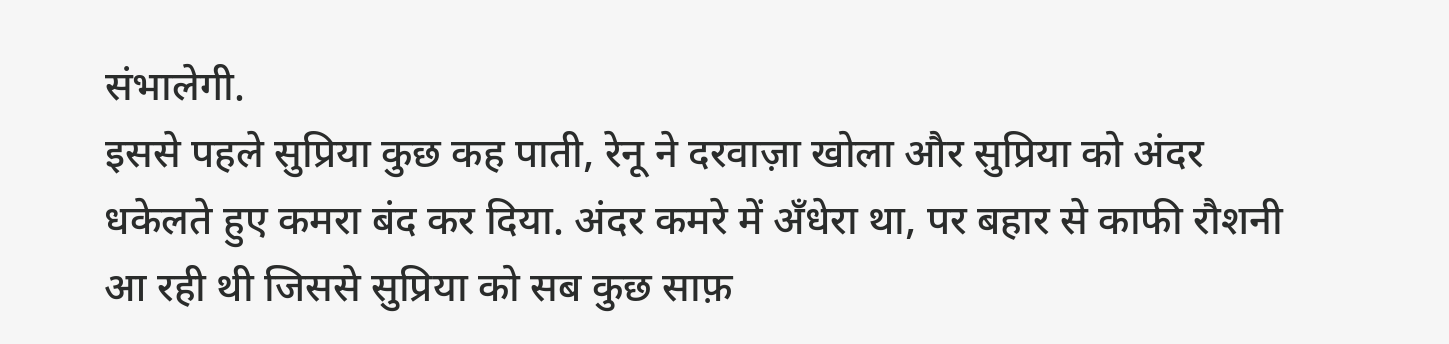संभालेगी.
इससे पहले सुप्रिया कुछ कह पाती, रेनू ने दरवाज़ा खोला और सुप्रिया को अंदर धकेलते हुए कमरा बंद कर दिया. अंदर कमरे में अँधेरा था, पर बहार से काफी रौशनी आ रही थी जिससे सुप्रिया को सब कुछ साफ़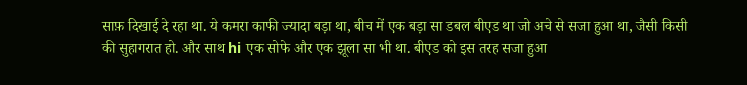साफ़ दिखाई दे रहा था. ये कमरा काफी ज्यादा बड़ा था, बीच में एक बड़ा सा डबल बीएड था जो अचे से सजा हुआ था, जैसी किसी की सुहागरात हो. और साथ hi एक सोफे और एक झूला सा भी था. बीएड को इस तरह सजा हुआ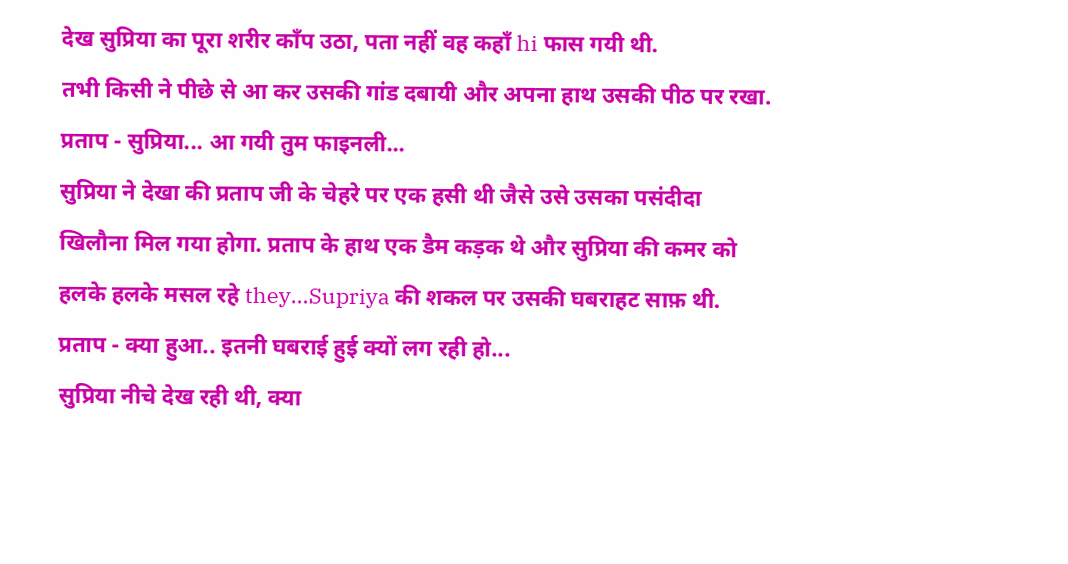देख सुप्रिया का पूरा शरीर काँप उठा, पता नहीं वह कहाँ hi फास गयी थी.
तभी किसी ने पीछे से आ कर उसकी गांड दबायी और अपना हाथ उसकी पीठ पर रखा.
प्रताप - सुप्रिया... आ गयी तुम फाइनली...
सुप्रिया ने देखा की प्रताप जी के चेहरे पर एक हसी थी जैसे उसे उसका पसंदीदा खिलौना मिल गया होगा. प्रताप के हाथ एक डैम कड़क थे और सुप्रिया की कमर को हलके हलके मसल रहे they…Supriya की शकल पर उसकी घबराहट साफ़ थी.
प्रताप - क्या हुआ.. इतनी घबराई हुई क्यों लग रही हो...
सुप्रिया नीचे देख रही थी, क्या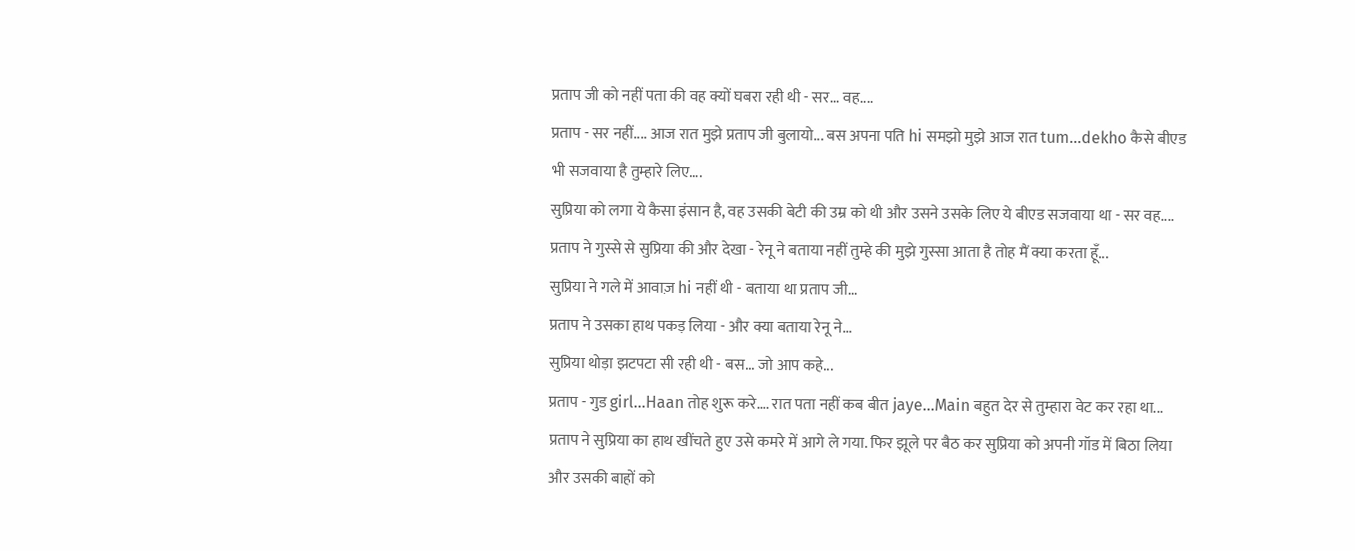प्रताप जी को नहीं पता की वह क्यों घबरा रही थी - सर... वह....
प्रताप - सर नहीं.... आज रात मुझे प्रताप जी बुलायो... बस अपना पति hi समझो मुझे आज रात tum...dekho कैसे बीएड भी सजवाया है तुम्हारे लिए….
सुप्रिया को लगा ये कैसा इंसान है, वह उसकी बेटी की उम्र को थी और उसने उसके लिए ये बीएड सजवाया था - सर वह....
प्रताप ने गुस्से से सुप्रिया की और देखा - रेनू ने बताया नहीं तुम्हे की मुझे गुस्सा आता है तोह मैं क्या करता हूँ...
सुप्रिया ने गले में आवाज़ hi नहीं थी - बताया था प्रताप जी...
प्रताप ने उसका हाथ पकड़ लिया - और क्या बताया रेनू ने...
सुप्रिया थोड़ा झटपटा सी रही थी - बस... जो आप कहे...
प्रताप - गुड girl…Haan तोह शुरू करे…. रात पता नहीं कब बीत jaye...Main बहुत देर से तुम्हारा वेट कर रहा था...
प्रताप ने सुप्रिया का हाथ खींचते हुए उसे कमरे में आगे ले गया. फिर झूले पर बैठ कर सुप्रिया को अपनी गॉड में बिठा लिया और उसकी बाहों को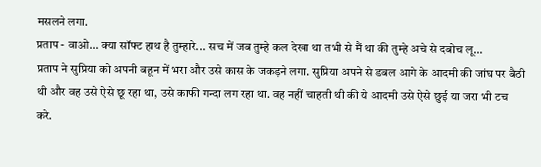मसलने लगा.
प्रताप - वाओ... क्या सॉफ्ट हाथ है तुम्हारे... सच में जब तुम्हे कल देखा था तभी से मैं था की तुम्हे अचे से दबोच लू...
प्रताप ने सुप्रिया को अपनी बहून में भरा और उसे कास के जकड़ने लगा. सुप्रिया अपने से डबल आगे के आदमी की जांघ पर बैठी थी और वह उसे ऐसे छू रहा था, उसे काफी गन्दा लग रहा था. वह नहीं चाहती थी की ये आदमी उसे ऐसे छुई या जरा भी टच करे.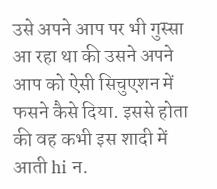उसे अपने आप पर भी गुस्सा आ रहा था की उसने अपने आप को ऐसी सिचुएशन में फसने कैसे दिया. इससे होता की वह कभी इस शादी में आती hi न.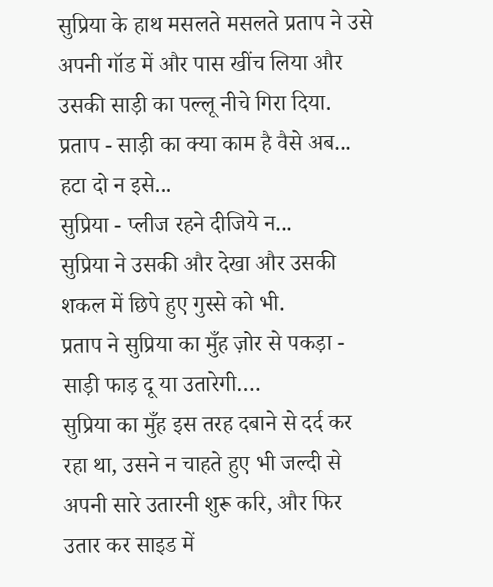सुप्रिया के हाथ मसलते मसलते प्रताप ने उसे अपनी गॉड में और पास खींच लिया और उसकी साड़ी का पल्लू नीचे गिरा दिया.
प्रताप - साड़ी का क्या काम है वैसे अब... हटा दो न इसे...
सुप्रिया - प्लीज रहने दीजिये न...
सुप्रिया ने उसकी और देखा और उसकी शकल में छिपे हुए गुस्से को भी.
प्रताप ने सुप्रिया का मुँह ज़ोर से पकड़ा - साड़ी फाड़ दू या उतारेगी….
सुप्रिया का मुँह इस तरह दबाने से दर्द कर रहा था, उसने न चाहते हुए भी जल्दी से अपनी सारे उतारनी शुरू करि, और फिर उतार कर साइड में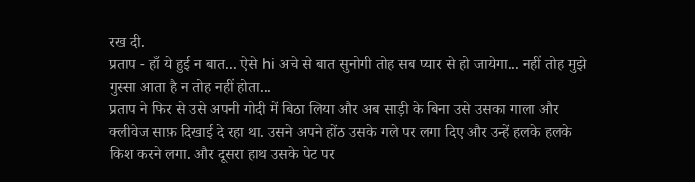रख दी.
प्रताप - हाँ ये हुई न बात... ऐसे hi अचे से बात सुनोगी तोह सब प्यार से हो जायेगा... नहीं तोह मुझे गुस्सा आता है न तोह नहीं होता...
प्रताप ने फिर से उसे अपनी गोदी में बिठा लिया और अब साड़ी के बिना उसे उसका गाला और क्लीवेज साफ़ दिखाई दे रहा था. उसने अपने होंठ उसके गले पर लगा दिए और उन्हें हलके हलके किश करने लगा. और दूसरा हाथ उसके पेट पर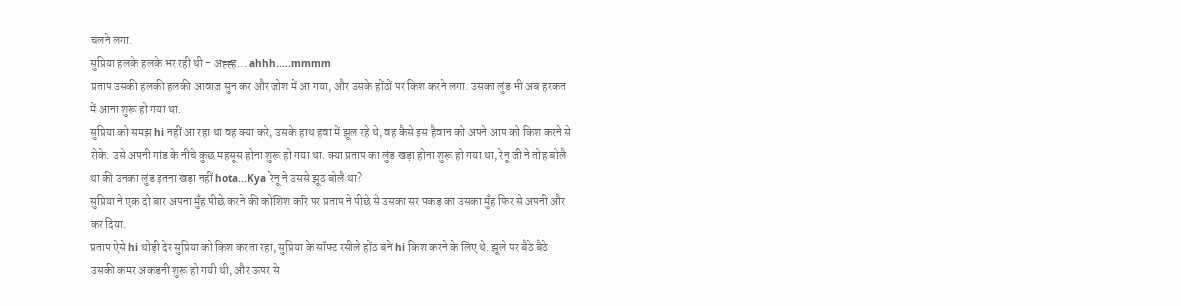चलने लगा.
सुप्रिया हलके हलके भर रही थी - अह्ह्ह... ahhh.....mmmm
प्रताप उसकी हलकी हलकी आवाज़ सुन कर और जोश में आ गया, और उसके होंठों पर किश करने लगा. उसका लुंड भी अब हरकत में आना शुरू हो गया था.
सुप्रिया को समझ hi नहीं आ रहा था वह क्या करे, उसके हाथ हवा में झूल रहे थे, वह कैसे इस हैवान को अपने आप को किश करने से रोके. उसे अपनी गांड के नीचे कुछ महसूस होना शुरू हो गया था. क्या प्रताप का लुंड खड़ा होना शुरू हो गया था, रेनू जी ने तोह बोलै था की उनका लुंड इतना खड़ा नहीं hota...Kya रेनू ने उससे झूठ बोलै था?
सुप्रिया ने एक दो बार अपना मुँह पीछे करने की कोशिश करि पर प्रताप ने पीछे से उसका सर पकड़ का उसका मुँह फिर से अपनी और कर दिया.
प्रताप ऐसे hi थोड़ी देर सुप्रिया को किश करता रहा, सुप्रिया के सॉफ्ट रसीले होंठ बने hi किश करने के लिए थे. झूले पर बैठे बैठे उसकी कमर अकडनी शुरू हो गयी थी, और ऊपर से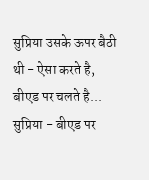सुप्रिया उसके ऊपर बैठी थी - ऐसा करते है, बीएड पर चलते है...
सुप्रिया - बीएड पर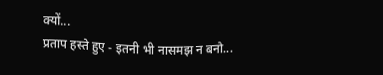क्यों...
प्रताप हस्ते हुए - इतनी भी नासमझ न बनो...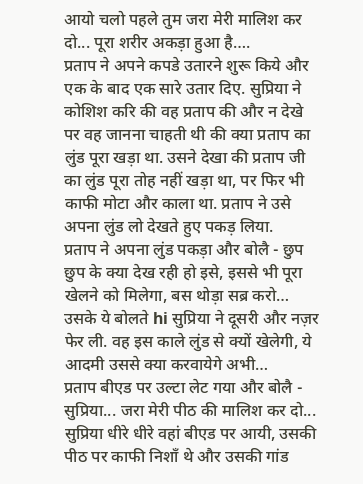आयो चलो पहले तुम जरा मेरी मालिश कर दो... पूरा शरीर अकड़ा हुआ है….
प्रताप ने अपने कपडे उतारने शुरू किये और एक के बाद एक सारे उतार दिए. सुप्रिया ने कोशिश करि की वह प्रताप की और न देखे पर वह जानना चाहती थी की क्या प्रताप का लुंड पूरा खड़ा था. उसने देखा की प्रताप जी का लुंड पूरा तोह नहीं खड़ा था, पर फिर भी काफी मोटा और काला था. प्रताप ने उसे अपना लुंड लो देखते हुए पकड़ लिया.
प्रताप ने अपना लुंड पकड़ा और बोलै - छुप छुप के क्या देख रही हो इसे, इससे भी पूरा खेलने को मिलेगा, बस थोड़ा सब्र करो…
उसके ये बोलते hi सुप्रिया ने दूसरी और नज़र फेर ली. वह इस काले लुंड से क्यों खेलेगी, ये आदमी उससे क्या करवायेगे अभी…
प्रताप बीएड पर उल्टा लेट गया और बोलै - सुप्रिया... जरा मेरी पीठ की मालिश कर दो...
सुप्रिया धीरे धीरे वहां बीएड पर आयी, उसकी पीठ पर काफी निशाँ थे और उसकी गांड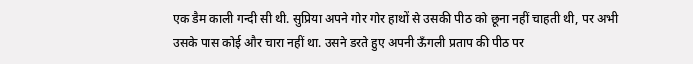एक डैम काली गन्दी सी थी. सुप्रिया अपने गोर गोर हाथों से उसकी पीठ को छूना नहीं चाहती थी, पर अभी उसके पास कोई और चारा नहीं था. उसने डरते हुए अपनी ऊँगली प्रताप की पीठ पर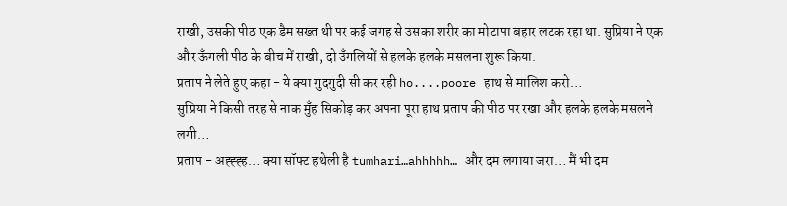राखी, उसकी पीठ एक डैम सख्त थी पर कई जगह से उसका शरीर का मोटापा बहार लटक रहा था. सुप्रिया ने एक और ऊँगली पीठ के बीच में राखी, दो उँगलियों से हलके हलके मसलना शुरू किया.
प्रताप ने लेते हुए कहा - ये क्या गुदगुदी सी कर रही ho....poore हाथ से मालिश करो…
सुप्रिया ने किसी तरह से नाक मुँह सिकोड़ कर अपना पूरा हाथ प्रताप की पीठ पर रखा और हलके हलके मसलने लगी…
प्रताप - अह्ह्ह्ह… क्या सॉफ्ट हथेली है tumhari…ahhhhh… और दम लगाया जरा… मैं भी दम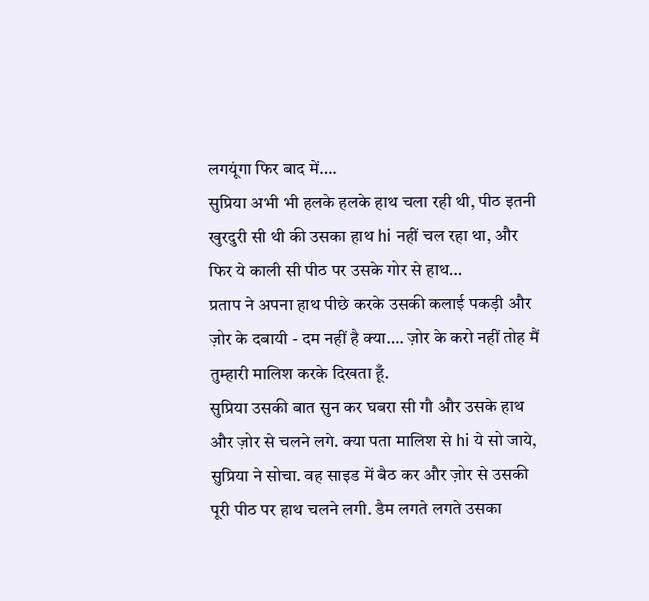लगयूंगा फिर बाद में….
सुप्रिया अभी भी हलके हलके हाथ चला रही थी, पीठ इतनी खुरदुरी सी थी की उसका हाथ hi नहीं चल रहा था, और फिर ये काली सी पीठ पर उसके गोर से हाथ…
प्रताप ने अपना हाथ पीछे करके उसकी कलाई पकड़ी और ज़ोर के दबायी - दम नहीं है क्या…. ज़ोर के करो नहीं तोह मैं तुम्हारी मालिश करके दिखता हूँ.
सुप्रिया उसकी बात सुन कर घबरा सी गौ और उसके हाथ और ज़ोर से चलने लगे. क्या पता मालिश से hi ये सो जाये, सुप्रिया ने सोचा. वह साइड में बैठ कर और ज़ोर से उसकी पूरी पीठ पर हाथ चलने लगी. डैम लगते लगते उसका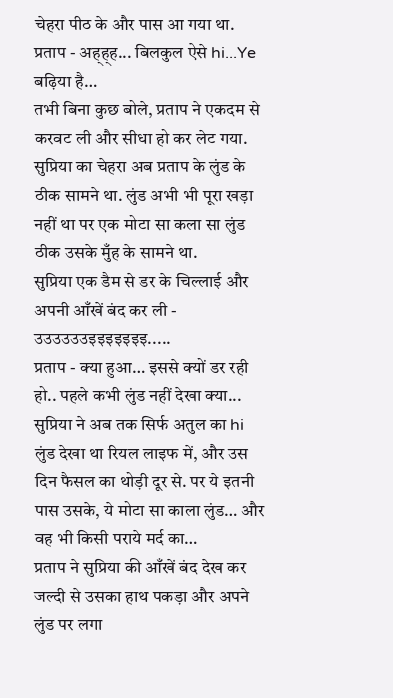चेहरा पीठ के और पास आ गया था.
प्रताप - अह्ह्ह... बिलकुल ऐसे hi...Ye बढ़िया है…
तभी बिना कुछ बोले, प्रताप ने एकदम से करवट ली और सीधा हो कर लेट गया. सुप्रिया का चेहरा अब प्रताप के लुंड के ठीक सामने था. लुंड अभी भी पूरा खड़ा नहीं था पर एक मोटा सा कला सा लुंड ठीक उसके मुँह के सामने था.
सुप्रिया एक डैम से डर के चिल्लाई और अपनी आँखें बंद कर ली - उउउउउउइइइइइइइ.....
प्रताप - क्या हुआ… इससे क्यों डर रही हो.. पहले कभी लुंड नहीं देखा क्या...
सुप्रिया ने अब तक सिर्फ अतुल का hi लुंड देखा था रियल लाइफ में, और उस दिन फैसल का थोड़ी दूर से. पर ये इतनी पास उसके, ये मोटा सा काला लुंड… और वह भी किसी पराये मर्द का…
प्रताप ने सुप्रिया की आँखें बंद देख कर जल्दी से उसका हाथ पकड़ा और अपने लुंड पर लगा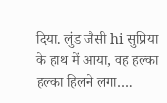दिया. लुंड जैसी hi सुप्रिया के हाथ में आया, वह हल्का हल्का हिलने लगा….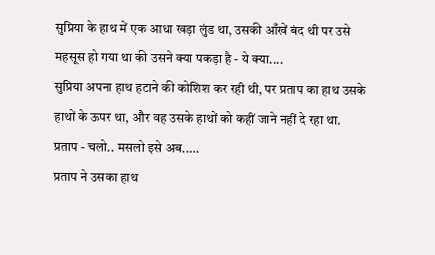सुप्रिया के हाथ में एक आधा खड़ा लुंड था, उसकी आँखें बंद थी पर उसे महसूस हो गया था की उसने क्या पकड़ा है - ये क्या....
सुप्रिया अपना हाथ हटाने की कोशिश कर रही थी, पर प्रताप का हाथ उसके हाथों के ऊपर था, और वह उसके हाथों को कहीं जाने नहीं दे रहा था.
प्रताप - चलो.. मसलो इसे अब.….
प्रताप ने उसका हाथ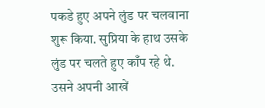पकडे हुए अपने लुंड पर चलवाना शुरू किया. सुप्रिया के हाथ उसके लुंड पर चलते हुए काँप रहे थे. उसने अपनी आखें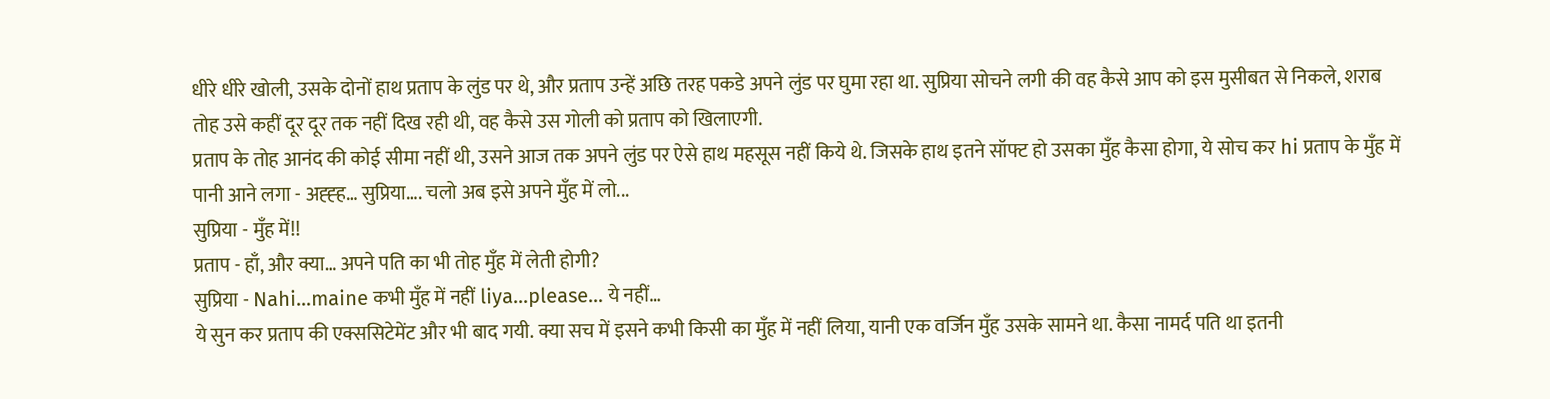धीरे धीरे खोली, उसके दोनों हाथ प्रताप के लुंड पर थे, और प्रताप उन्हें अछि तरह पकडे अपने लुंड पर घुमा रहा था. सुप्रिया सोचने लगी की वह कैसे आप को इस मुसीबत से निकले, शराब तोह उसे कहीं दूर दूर तक नहीं दिख रही थी, वह कैसे उस गोली को प्रताप को खिलाएगी.
प्रताप के तोह आनंद की कोई सीमा नहीं थी, उसने आज तक अपने लुंड पर ऐसे हाथ महसूस नहीं किये थे. जिसके हाथ इतने सॉफ्ट हो उसका मुँह कैसा होगा, ये सोच कर hi प्रताप के मुँह में पानी आने लगा - अह्ह्ह… सुप्रिया…. चलो अब इसे अपने मुँह में लो...
सुप्रिया - मुँह में!!
प्रताप - हाँ, और क्या… अपने पति का भी तोह मुँह में लेती होगी?
सुप्रिया - Nahi…maine कभी मुँह में नहीं liya...please… ये नहीं…
ये सुन कर प्रताप की एक्ससिटेमेंट और भी बाद गयी. क्या सच में इसने कभी किसी का मुँह में नहीं लिया, यानी एक वर्जिन मुँह उसके सामने था. कैसा नामर्द पति था इतनी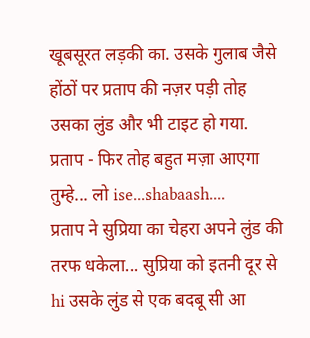खूबसूरत लड़की का. उसके गुलाब जैसे होंठों पर प्रताप की नज़र पड़ी तोह उसका लुंड और भी टाइट हो गया.
प्रताप - फिर तोह बहुत मज़ा आएगा तुम्हे... लो ise...shabaash....
प्रताप ने सुप्रिया का चेहरा अपने लुंड की तरफ धकेला... सुप्रिया को इतनी दूर से hi उसके लुंड से एक बदबू सी आ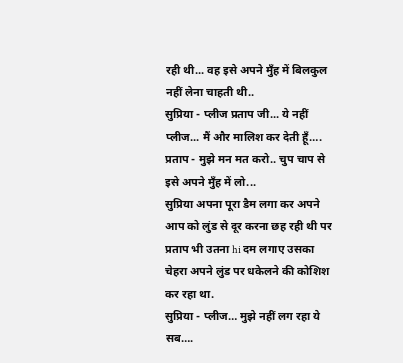रही थी... वह इसे अपने मुँह में बिलकुल नहीं लेना चाहती थी..
सुप्रिया - प्लीज प्रताप जी... ये नहीं प्लीज... मैं और मालिश कर देती हूँ….
प्रताप - मुझे मन मत करो.. चुप चाप से इसे अपने मुँह में लो...
सुप्रिया अपना पूरा डैम लगा कर अपने आप को लुंड से दूर करना छह रही थी पर प्रताप भी उतना hi दम लगाए उसका चेहरा अपने लुंड पर धकेलने की कोशिश कर रहा था.
सुप्रिया - प्लीज… मुझे नहीं लग रहा ये सब….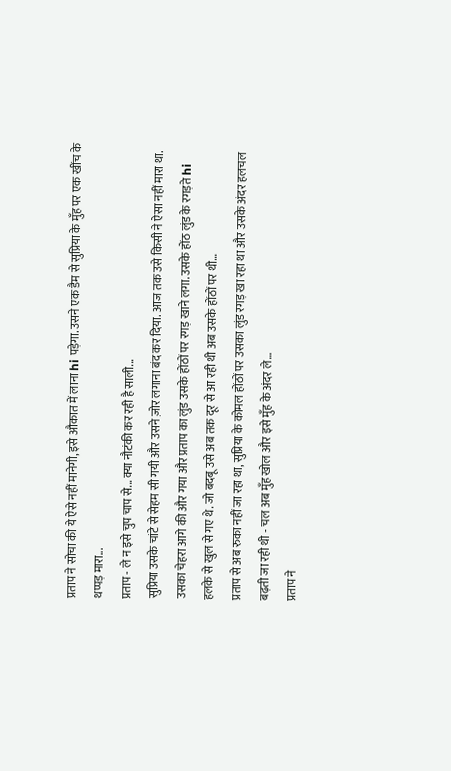प्रताप ने सोचा की ये ऐसे नहीं मानेगी, इसे औकात में लाना hi पड़ेगा. उसने एक डैम से सुप्रिया के मुँह पर एक खींच के थप्पड़ मारा...
प्रताप - ले न इसे चुप चाप से... क्या नौटंकी कर रही है साली...
सुप्रिया उसके चांटे से सेहम सी गयी और उसने ज़ोर लगाना बंद कर दिया. आज तक उसे किसी ने ऐसा नहीं मारा था. उसका चेहरा आगे की और गया और प्रताप का लुंड उसके होंठों पर रगड़ खाने लगा. उसके होंठ लुंड के रगड़ते hi हलके से खुल से गए थे. जो बदबू उसे अब तक दूर से आ रही थी अब उसके होंठों पर थी…
प्रताप से अब रुका नहीं जा रहा था, सुप्रिया के कोमल होंठों पर उसका लुंड रगड़ खा रहा था और उसके अंदर हलचल बढ़ती जा रही थी - चल अब मुँह खोल और इसे मुँह के अंदर ले…
प्रताप ने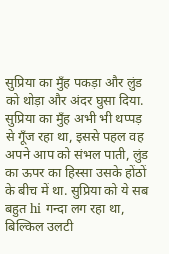सुप्रिया का मुँह पकड़ा और लुंड को थोड़ा और अंदर घुसा दिया. सुप्रिया का मुँह अभी भी थप्पड़ से गूँज रहा था, इससे पहल वह अपने आप को संभल पाती, लुंड का ऊपर का हिस्सा उसके होंठों के बीच में था. सुप्रिया को ये सब बहुत hi गन्दा लग रहा था, बिल्किल उलटी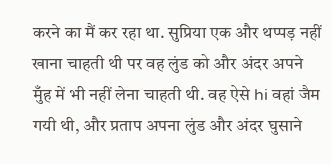करने का मैं कर रहा था. सुप्रिया एक और थप्पड़ नहीं खाना चाहती थी पर वह लुंड को और अंदर अपने मुँह में भी नहीं लेना चाहती थी. वह ऐसे hi वहां जैम गयी थी, और प्रताप अपना लुंड और अंदर घुसाने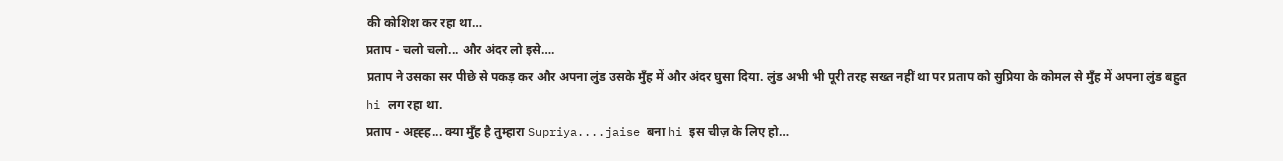की कोशिश कर रहा था…
प्रताप - चलो चलो... और अंदर लो इसे….
प्रताप ने उसका सर पीछे से पकड़ कर और अपना लुंड उसके मुँह में और अंदर घुसा दिया. लुंड अभी भी पूरी तरह सख्त नहीं था पर प्रताप को सुप्रिया के कोमल से मुँह में अपना लुंड बहुत hi लग रहा था.
प्रताप - अह्ह्ह... क्या मुँह है तुम्हारा Supriya....jaise बना hi इस चीज़ के लिए हो…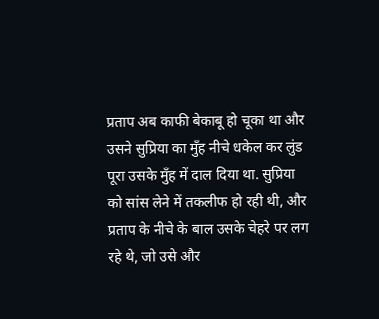प्रताप अब काफी बेकाबू हो चूका था और उसने सुप्रिया का मुँह नीचे धकेल कर लुंड पूरा उसके मुँह में दाल दिया था. सुप्रिया को सांस लेने में तकलीफ हो रही थी, और प्रताप के नीचे के बाल उसके चेहरे पर लग रहे थे, जो उसे और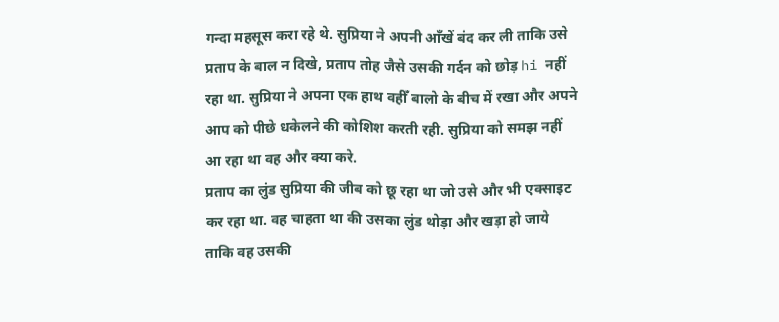गन्दा महसूस करा रहे थे. सुप्रिया ने अपनी आँखें बंद कर ली ताकि उसे प्रताप के बाल न दिखे, प्रताप तोह जैसे उसकी गर्दन को छोड़ hi नहीं रहा था. सुप्रिया ने अपना एक हाथ वहीँ बालो के बीच में रखा और अपने आप को पीछे धकेलने की कोशिश करती रही. सुप्रिया को समझ नहीं आ रहा था वह और क्या करे.
प्रताप का लुंड सुप्रिया की जीब को छू रहा था जो उसे और भी एक्साइट कर रहा था. वह चाहता था की उसका लुंड थोड़ा और खड़ा हो जाये ताकि वह उसकी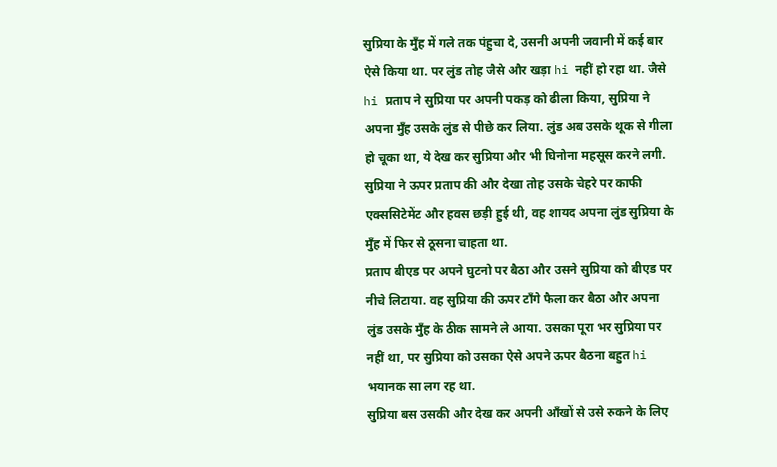सुप्रिया के मुँह में गले तक पंहुचा दे, उसनी अपनी जवानी में कई बार ऐसे किया था. पर लुंड तोह जैसे और खड़ा hi नहीं हो रहा था. जैसे hi प्रताप ने सुप्रिया पर अपनी पकड़ को ढीला किया, सुप्रिया ने अपना मुँह उसके लुंड से पीछे कर लिया. लुंड अब उसके थूक से गीला हो चूका था, ये देख कर सुप्रिया और भी घिनोना महसूस करने लगी.
सुप्रिया ने ऊपर प्रताप की और देखा तोह उसके चेहरे पर काफी एक्ससिटेमेंट और हवस छड़ी हुई थी, वह शायद अपना लुंड सुप्रिया के मुँह में फिर से ठूसना चाहता था.
प्रताप बीएड पर अपने घुटनो पर बैठा और उसने सुप्रिया को बीएड पर नीचे लिटाया. वह सुप्रिया की ऊपर टाँगे फैला कर बैठा और अपना लुंड उसके मुँह के ठीक सामने ले आया. उसका पूरा भर सुप्रिया पर नहीं था, पर सुप्रिया को उसका ऐसे अपने ऊपर बैठना बहुत hi भयानक सा लग रह था.
सुप्रिया बस उसकी और देख कर अपनी आँखों से उसे रुकने के लिए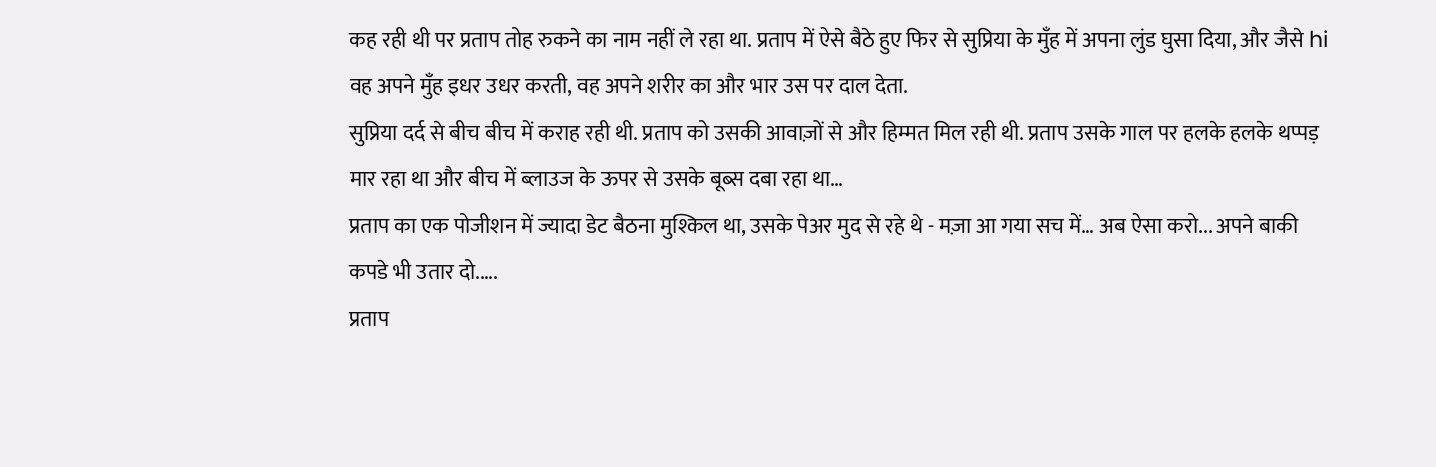कह रही थी पर प्रताप तोह रुकने का नाम नहीं ले रहा था. प्रताप में ऐसे बैठे हुए फिर से सुप्रिया के मुँह में अपना लुंड घुसा दिया, और जैसे hi वह अपने मुँह इधर उधर करती, वह अपने शरीर का और भार उस पर दाल देता.
सुप्रिया दर्द से बीच बीच में कराह रही थी. प्रताप को उसकी आवाज़ों से और हिम्मत मिल रही थी. प्रताप उसके गाल पर हलके हलके थप्पड़ मार रहा था और बीच में ब्लाउज के ऊपर से उसके बूब्स दबा रहा था…
प्रताप का एक पोजीशन में ज्यादा डेट बैठना मुश्किल था, उसके पेअर मुद से रहे थे - मज़ा आ गया सच में… अब ऐसा करो... अपने बाकी कपडे भी उतार दो.….
प्रताप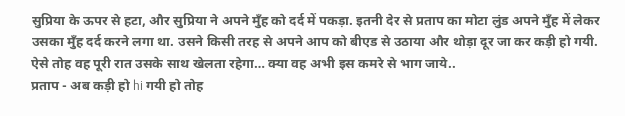सुप्रिया के ऊपर से हटा, और सुप्रिया ने अपने मुँह को दर्द में पकड़ा. इतनी देर से प्रताप का मोटा लुंड अपने मुँह में लेकर उसका मुँह दर्द करने लगा था. उसने किसी तरह से अपने आप को बीएड से उठाया और थोड़ा दूर जा कर कड़ी हो गयी. ऐसे तोह वह पूरी रात उसके साथ खेलता रहेगा… क्या वह अभी इस कमरे से भाग जाये..
प्रताप - अब कड़ी हो hi गयी हो तोह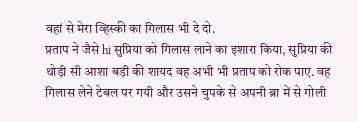वहां से मेरा व्हिस्की का गिलास भी दे दो.
प्रताप ने जैसे hi सुप्रिया को गिलास लाने का इशारा किया, सुप्रिया की थोड़ी सी आशा बड़ी की शायद वह अभी भी प्रताप को रोक पाए. वह गिलास लेने टेबल पर गयी और उसने चुपके से अपनी ब्रा में से गोली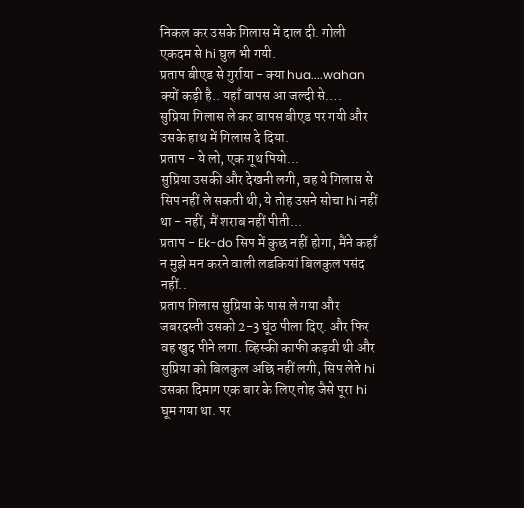निकल कर उसके गिलास में दाल दी. गोली एकदम से hi घुल भी गयी.
प्रताप बीएड से गुर्राया - क्या hua....wahan क्यों कड़ी है.. यहाँ वापस आ जल्दी से….
सुप्रिया गिलास ले कर वापस बीएड पर गयी और उसके हाथ में गिलास दे दिया.
प्रताप - ये लो, एक गूथ पियो...
सुप्रिया उसकी और देखनी लगी, वह ये गिलास से सिप नहीं ले सकती थी, ये तोह उसने सोचा hi नहीं था - नहीं, मैं शराब नहीं पीती...
प्रताप - Ek-do सिप में कुछ नहीं होगा, मैंने कहाँ न मुझे मन करने वाली लडकियां बिलकुल पसंद नहीं..
प्रताप गिलास सुप्रिया के पास ले गया और जबरदस्ती उसको 2-3 घूंठ पीला दिए. और फिर वह खुद पीने लगा. व्हिस्की काफी कड़वी थी और सुप्रिया को बिलकुल अछि नहीं लगी, सिप लेते hi उसका दिमाग एक बार के लिए तोह जैसे पूरा hi घूम गया था. पर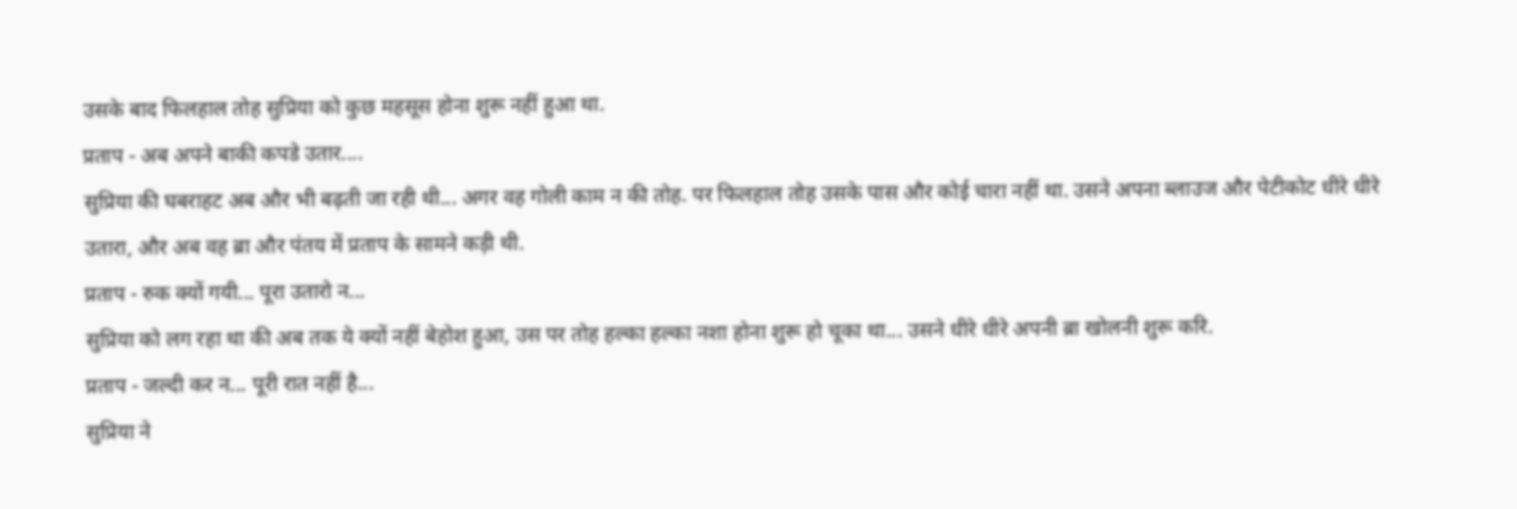उसके बाद फिलहाल तोह सुप्रिया को कुछ महसूस होना शुरू नहीं हुआ था.
प्रताप - अब अपने बाकी कपडे उतार....
सुप्रिया की घबराहट अब और भी बढ़ती जा रही थी... अगर वह गोली काम न की तोह. पर फिलहाल तोह उसके पास और कोई चारा नहीं था. उसने अपना ब्लाउज और पेटीकोट धीरे धीरे उतारा, और अब वह ब्रा और पंतय में प्रताप के सामने कड़ी थी.
प्रताप - रुक क्यों गयी... पूरा उतारो न...
सुप्रिया को लग रहा था की अब तक ये क्यों नहीं बेहोश हुआ, उस पर तोह हल्का हल्का नशा होना शुरू हो चूका था... उसने धीरे धीरे अपनी ब्रा खोलनी शुरू करि.
प्रताप - जल्दी कर न... पूरी रात नहीं है...
सुप्रिया ने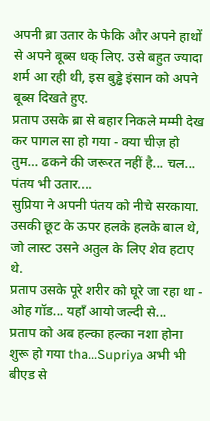अपनी ब्रा उतार के फेकि और अपने हाथों से अपने बूब्स धक् लिए. उसे बहुत ज्यादा शर्म आ रही थी, इस बुड्ढे इंसान को अपने बूब्स दिखते हुए.
प्रताप उसके ब्रा से बहार निकले मम्मी देख कर पागल सा हो गया - क्या चीज़ हो तुम… ढकने की जरूरत नहीं है... चल... पंतय भी उतार....
सुप्रिया ने अपनी पंतय को नीचे सरकाया. उसकी छूट के ऊपर हलके हलके बाल थे, जो लास्ट उसने अतुल के लिए शेव हटाए थे.
प्रताप उसके पूरे शरीर को घूरे जा रहा था - ओह गॉड... यहाँ आयो जल्दी से...
प्रताप को अब हल्का हल्का नशा होना शुरू हो गया tha...Supriya अभी भी बीएड से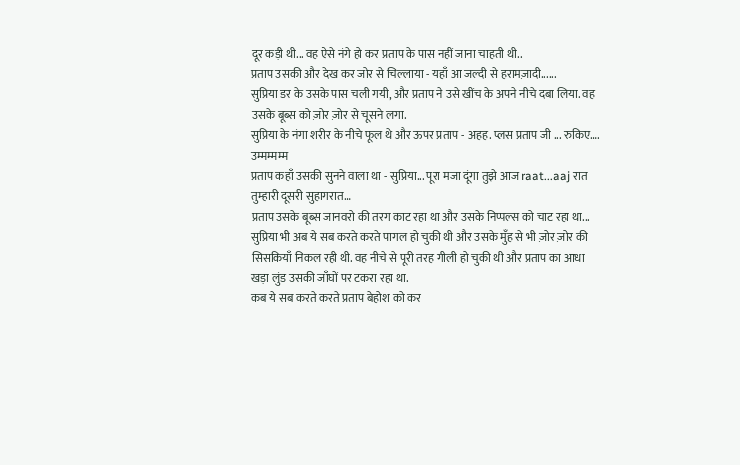दूर कड़ी थी... वह ऐसे नंगे हो कर प्रताप के पास नहीं जाना चाहती थी..
प्रताप उसकी और देख कर जोर से चिल्लाया - यहाँ आ जल्दी से हरामज़ादी......
सुप्रिया डर के उसके पास चली गयी, और प्रताप ने उसे खींच के अपने नीचे दबा लिया. वह उसके बूब्स को ज़ोर ज़ोर से चूसने लगा.
सुप्रिया के नंगा शरीर के नीचे फूल थे और ऊपर प्रताप - अहह. प्लस प्रताप जी ... रुकिए…. उम्मम्मम्म
प्रताप कहाँ उसकी सुनने वाला था - सुप्रिया... पूरा मजा दूंगा तुझे आज raat...aaj रात तुम्हारी दूसरी सुहागरात…
प्रताप उसके बूब्स जानवरो की तरग काट रहा था और उसके निप्पल्स को चाट रहा था... सुप्रिया भी अब ये सब करते करते पागल हो चुकी थी और उसके मुँह से भी ज़ोर ज़ोर की सिसकियाँ निकल रही थी. वह नीचे से पूरी तरह गीली हो चुकी थी और प्रताप का आधा खड़ा लुंड उसकी जाँघों पर टकरा रहा था.
कब ये सब करते करते प्रताप बेहोश को कर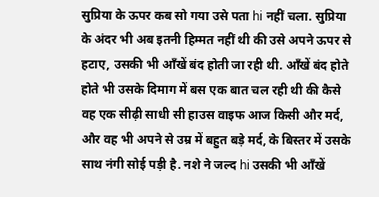सुप्रिया के ऊपर कब सो गया उसे पता hi नहीं चला. सुप्रिया के अंदर भी अब इतनी हिम्मत नहीं थी की उसे अपने ऊपर से हटाए, उसकी भी आँखें बंद होती जा रही थी. आँखें बंद होते होते भी उसके दिमाग में बस एक बात चल रही थी की कैसे वह एक सीढ़ी साधी सी हाउस वाइफ आज किसी और मर्द, और वह भी अपने से उम्र में बहुत बड़े मर्द, के बिस्तर में उसके साथ नंगी सोई पड़ी है. नशे ने जल्द hi उसकी भी आँखें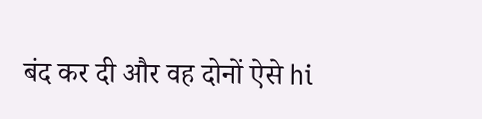बंद कर दी और वह दोनों ऐसे hi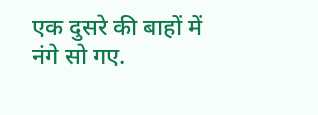एक दुसरे की बाहों में नंगे सो गए.